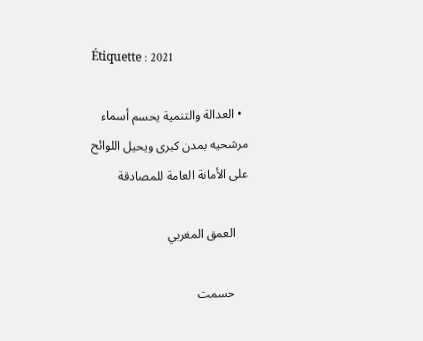Étiquette : 2021

  • العدالة والتنمية يحسم أسماء مرشحيه بمدن كبرى ويحيل اللوائح على الأمانة العامة للمصادقة

    العمق المغربي

    حسمت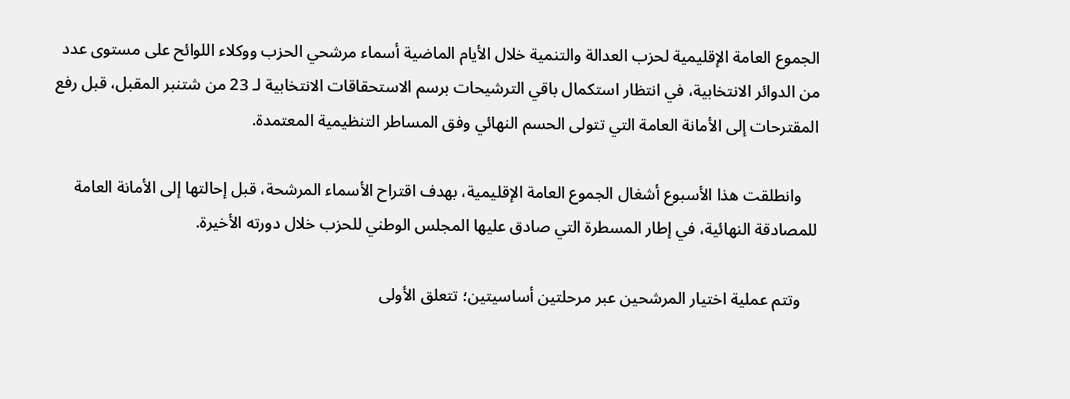الجموع العامة الإقليمية لحزب العدالة والتنمية خلال الأيام الماضية أسماء مرشحي الحزب ووكلاء اللوائح على مستوى عدد من الدوائر الانتخابية، في انتظار استكمال باقي الترشيحات برسم الاستحقاقات الانتخابية لـ 23 من شتنبر المقبل، قبل رفع المقترحات إلى الأمانة العامة التي تتولى الحسم النهائي وفق المساطر التنظيمية المعتمدة.

    وانطلقت هذا الأسبوع أشغال الجموع العامة الإقليمية، بهدف اقتراح الأسماء المرشحة، قبل إحالتها إلى الأمانة العامة للمصادقة النهائية، في إطار المسطرة التي صادق عليها المجلس الوطني للحزب خلال دورته الأخيرة.

    وتتم عملية اختيار المرشحين عبر مرحلتين أساسيتين؛ تتعلق الأولى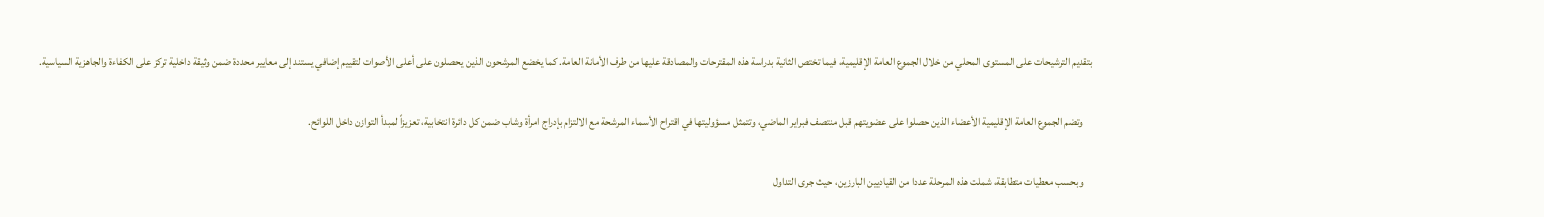بتقديم الترشيحات على المستوى المحلي من خلال الجموع العامة الإقليمية، فيما تختص الثانية بدراسة هذه المقترحات والمصادقة عليها من طرف الأمانة العامة. كما يخضع المرشحون الذين يحصلون على أعلى الأصوات لتقييم إضافي يستند إلى معايير محددة ضمن وثيقة داخلية تركز على الكفاءة والجاهزية السياسية.

    وتضم الجموع العامة الإقليمية الأعضاء الذين حصلوا على عضويتهم قبل منتصف فبراير الماضي، وتتمثل مسؤوليتها في اقتراح الأسماء المرشحة مع الالتزام بإدراج امرأة وشاب ضمن كل دائرة انتخابية، تعزيزاً لمبدأ التوازن داخل اللوائح.

    وبحسب معطيات متطابقة، شملت هذه المرحلة عددا من القياديين البارزين، حيث جرى التداول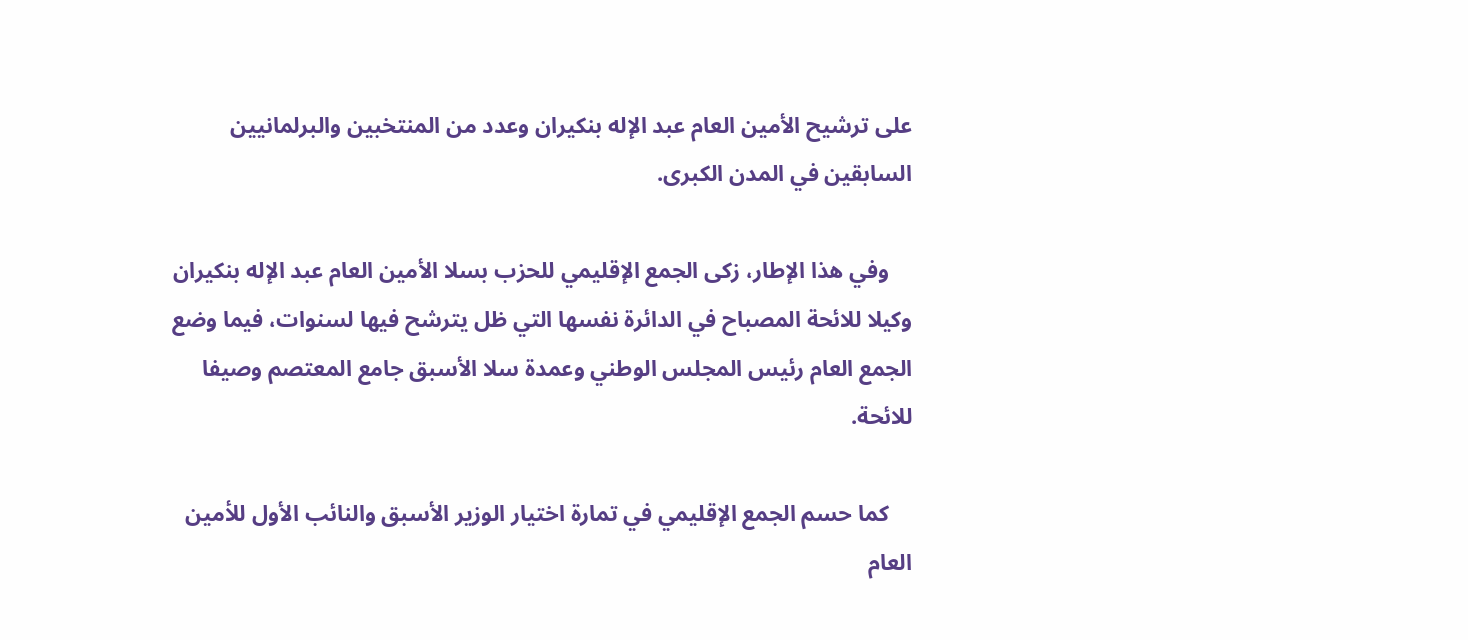على ترشيح الأمين العام عبد الإله بنكيران وعدد من المنتخبين والبرلمانيين السابقين في المدن الكبرى.

    وفي هذا الإطار، زكى الجمع الإقليمي للحزب بسلا الأمين العام عبد الإله بنكيران وكيلا للائحة المصباح في الدائرة نفسها التي ظل يترشح فيها لسنوات، فيما وضع الجمع العام رئيس المجلس الوطني وعمدة سلا الأسبق جامع المعتصم وصيفا للائحة.

    كما حسم الجمع الإقليمي في تمارة اختيار الوزير الأسبق والنائب الأول للأمين العام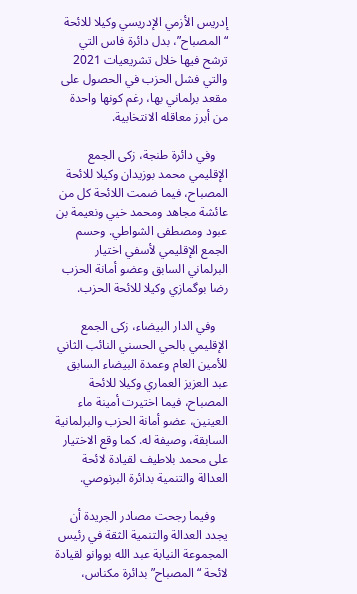إدريس الأزمي الإدريسي وكيلا للائحة “المصباح”، بدل دائرة فاس التي ترشح فيها خلال تشريعيات 2021 والتي فشل الحزب في الحصول على مقعد برلماني بها، رغم كونها واحدة من أبرز معاقله الانتخابية.

    وفي دائرة طنجة، زكى الجمع الإقليمي محمد بوزيدان وكيلا للائحة المصباح، فيما ضمت اللائحة كل من عائشة مجاهد ومحمد خيي ونعيمة بن عبود ومصطفى الشواطي. وحسم الجمع الإقليمي لأسفي اختيار البرلماني السابق وعضو أمانة الحزب رضا بوگمازي وكيلا للائحة الحزب.

    وفي الدار البيضاء، زكى الجمع الإقليمي بالحي الحسني النائب الثاني للأمين العام وعمدة البيضاء السابق عبد العزيز العماري وكيلا للائحة المصباح، فيما اختيرت أمينة ماء العينين، عضو أمانة الحزب والبرلمانية السابقة، وصيفة له. كما وقع الاختيار على محمد بلاطيف لقيادة لائحة العدالة والتنمية بدائرة البرنوصي.

    وفيما رجحت مصادر الجريدة أن يجدد العدالة والتنمية الثقة في رئيس المجموعة النيابة عبد الله بووانو لقيادة لائحة “المصباح” بدائرة مكناس،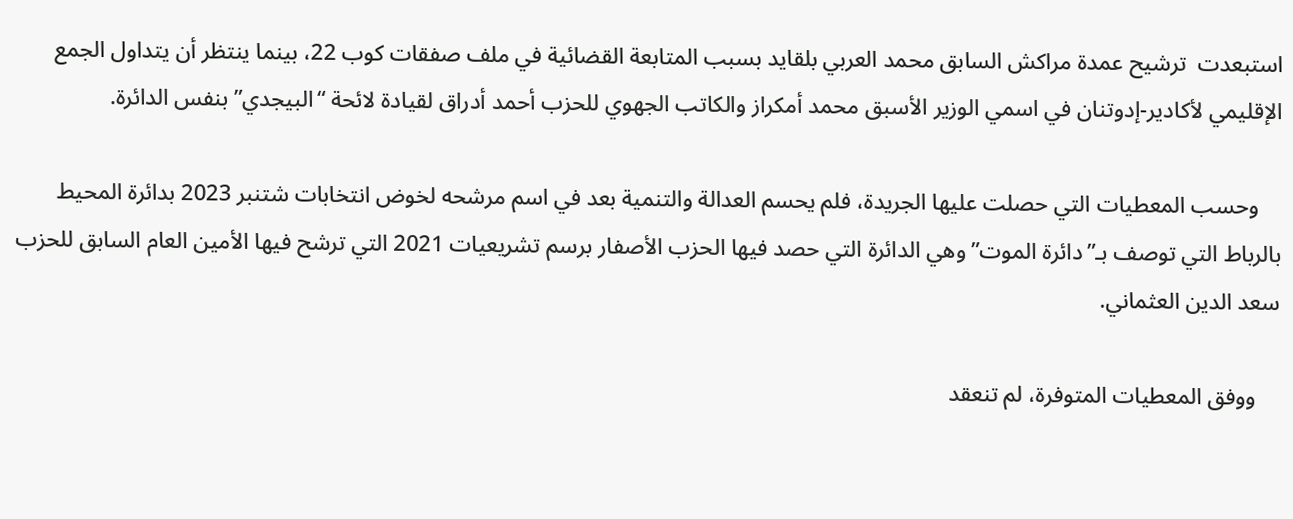استبعدت  ترشيح عمدة مراكش السابق محمد العربي بلقايد بسبب المتابعة القضائية في ملف صفقات كوب 22، بينما ينتظر أن يتداول الجمع الإقليمي لأكادير-إدوتنان في اسمي الوزير الأسبق محمد أمكراز والكاتب الجهوي للحزب أحمد أدراق لقيادة لائحة “البيجدي” بنفس الدائرة.

    وحسب المعطيات التي حصلت عليها الجريدة، فلم يحسم العدالة والتنمية بعد في اسم مرشحه لخوض انتخابات شتنبر 2023 بدائرة المحيط بالرباط التي توصف بـ”دائرة الموت” وهي الدائرة التي حصد فيها الحزب الأصفار برسم تشريعيات 2021 التي ترشح فيها الأمين العام السابق للحزب سعد الدين العثماني.

    ووفق المعطيات المتوفرة، لم تنعقد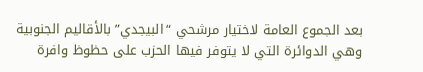بعد الجموع العامة لاختيار مرشحي “البيجدي” بالأقاليم الجنوبية وهي الدوائرة التي لا يتوفر فيها الحزب على حظوظ وافرة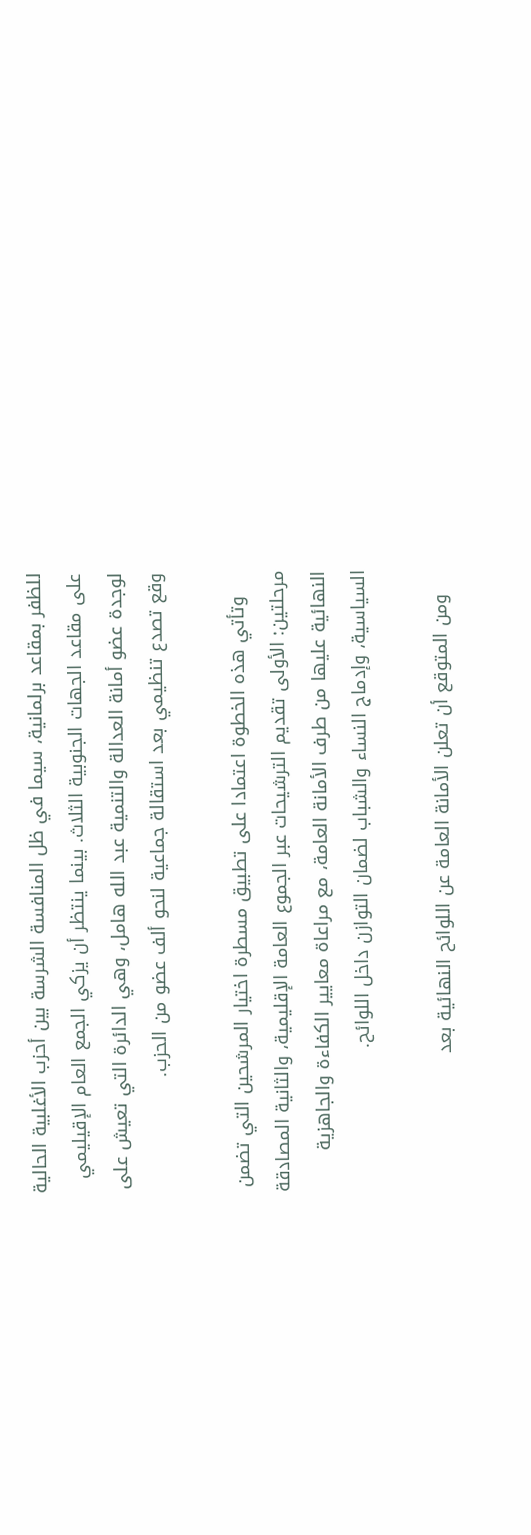للظفر بمقاعد برلمانية، سيما في ظل المنافسة الشرسة بين أحزب الأغلبية الحالية على مقاعد الجهات الجنوبية الثلاث. بينما ينتظر أن يزكي الجمع العام الإقيليمي لوجدة عضو أمانة العدالة والتنمية عبد الله هامل، وهي الدائرة التي تعيش على وقع تصدع تنظيمي بعد استقالة جماعية لنحو ألف عضو من الحزب.

    وتأتي هذه الخطوة اعتمادا على تطبيق مسطرة اختيار المرشحين التي تضمن مرحلتين: الأولى تقديم الترشيحات عبر الجموع العامة الإقليمية، والثانية المصادقة النهائية عليها من طرف الأمانة العامة، مع مراعاة معايير الكفاءة والجاهزية السياسية، وإدماج النساء والشباب لضمان التوازن داخل اللوائح.

    ومن المتوقع أن تعلن الأمانة العامة عن اللوائح النهائية بعد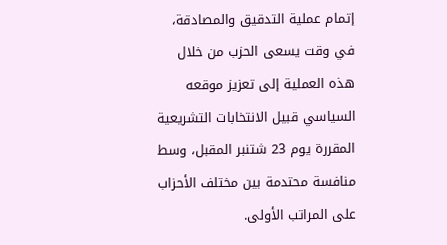إتمام عملية التدقيق والمصادقة، في وقت يسعى الحزب من خلال هذه العملية إلى تعزيز موقعه السياسي قبيل الانتخابات التشريعية المقررة يوم 23 شتنبر المقبل، وسط منافسة محتدمة بين مختلف الأحزاب على المراتب الأولى.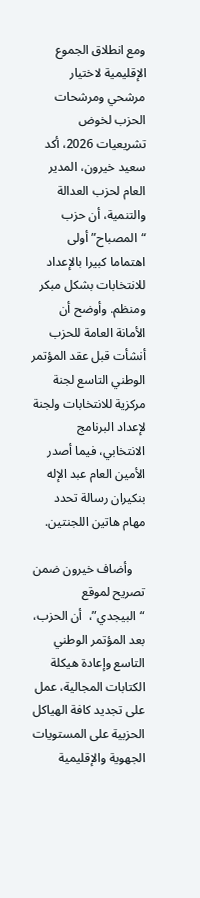ومع انطلاق الجموع الإقليمية لاختيار مرشحي ومرشحات الحزب لخوض تشريعيات 2026، أكد سعيد خيرون، المدير العام لحزب العدالة والتنمية، أن حزب “المصباح” أولى اهتماما كبيرا بالإعداد للانتخابات بشكل مبكر ومنظم. وأوضح أن الأمانة العامة للحزب أنشأت قبل عقد المؤتمر الوطني التاسع لجنة مركزية للانتخابات ولجنة لإعداد البرنامج الانتخابي، فيما أصدر الأمين العام عبد الإله بنكيران رسالة تحدد مهام هاتين اللجنتين.

    وأضاف خيرون ضمن تصريح لموقع “البيجدي”،  أن الحزب، بعد المؤتمر الوطني التاسع وإعادة هيكلة الكتابات المجالية، عمل على تجديد كافة الهياكل الحزبية على المستويات الجهوية والإقليمية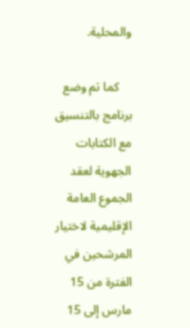والمحلية.

    كما تم وضع برنامج بالتنسيق مع الكتابات الجهوية لعقد الجموع العامة الإقليمية لاختيار المرشحين في الفترة من 15 مارس إلى 15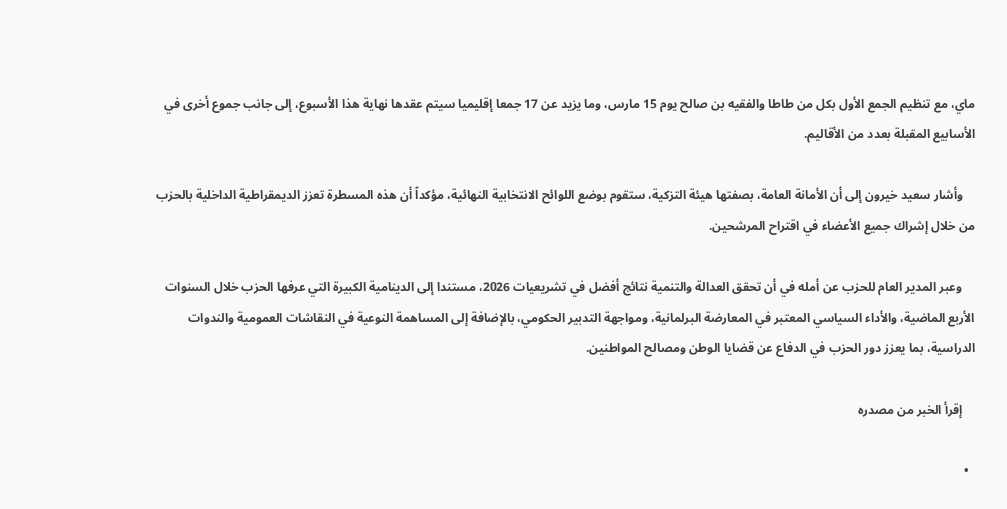ماي، مع تنظيم الجمع الأول بكل من طاطا والفقيه بن صالح يوم 15 مارس، وما يزيد عن 17 جمعا إقليميا سيتم عقدها نهاية هذا الأسبوع، إلى جانب جموع أخرى في الأسابيع المقبلة بعدد من الأقاليم.

    وأشار سعيد خيرون إلى أن الأمانة العامة، بصفتها هيئة التزكية، ستقوم بوضع اللوائح الانتخابية النهائية، مؤكداً أن هذه المسطرة تعزز الديمقراطية الداخلية بالحزب من خلال إشراك جميع الأعضاء في اقتراح المرشحين.

    وعبر المدير العام للحزب عن أمله في أن تحقق العدالة والتنمية نتائج أفضل في تشريعيات 2026، مستندا إلى الدينامية الكبيرة التي عرفها الحزب خلال السنوات الأربع الماضية، والأداء السياسي المعتبر في المعارضة البرلمانية، ومواجهة التدبير الحكومي، بالإضافة إلى المساهمة النوعية في النقاشات العمومية والندوات الدراسية، بما يعزز دور الحزب في الدفاع عن قضايا الوطن ومصالح المواطنين.

    إقرأ الخبر من مصدره

  •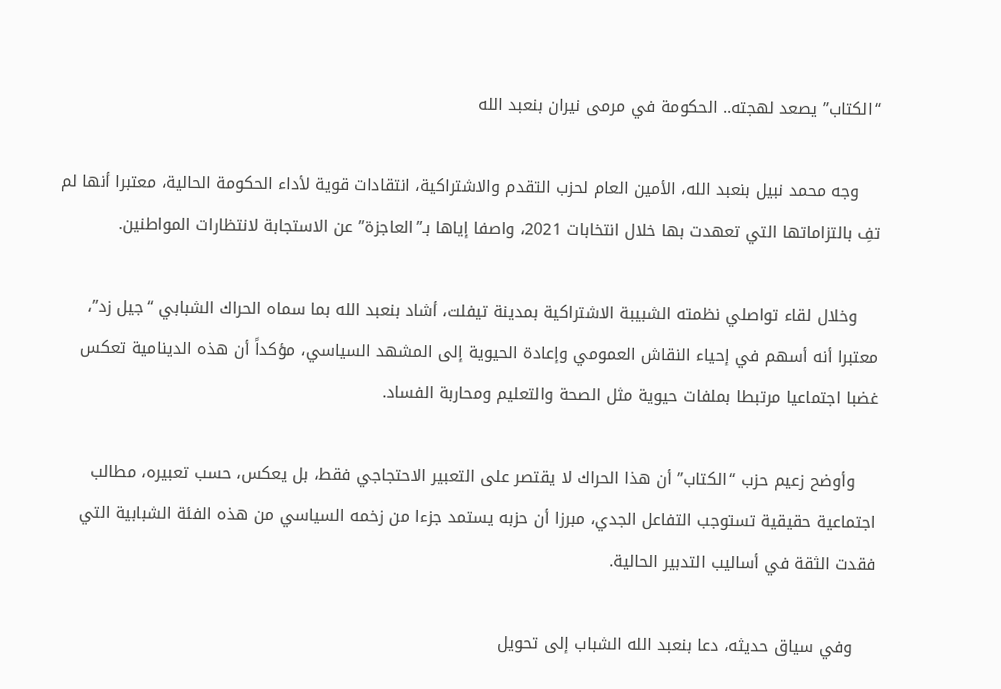“الكتاب” يصعد لهجته.. الحكومة في مرمى نيران بنعبد الله

    وجه محمد نبيل بنعبد الله، الأمين العام لحزب التقدم والاشتراكية، انتقادات قوية لأداء الحكومة الحالية، معتبرا أنها لم تفِ بالتزاماتها التي تعهدت بها خلال انتخابات 2021، واصفا إياها بـ”العاجزة” عن الاستجابة لانتظارات المواطنين.

    وخلال لقاء تواصلي نظمته الشبيبة الاشتراكية بمدينة تيفلت، أشاد بنعبد الله بما سماه الحراك الشبابي “جيل زد”، معتبرا أنه أسهم في إحياء النقاش العمومي وإعادة الحيوية إلى المشهد السياسي، مؤكداً أن هذه الدينامية تعكس غضبا اجتماعيا مرتبطا بملفات حيوية مثل الصحة والتعليم ومحاربة الفساد.

    وأوضح زعيم حزب “الكتاب” أن هذا الحراك لا يقتصر على التعبير الاحتجاجي فقط، بل يعكس، حسب تعبيره، مطالب اجتماعية حقيقية تستوجب التفاعل الجدي، مبرزا أن حزبه يستمد جزءا من زخمه السياسي من هذه الفئة الشبابية التي فقدت الثقة في أساليب التدبير الحالية.

    وفي سياق حديثه، دعا بنعبد الله الشباب إلى تحويل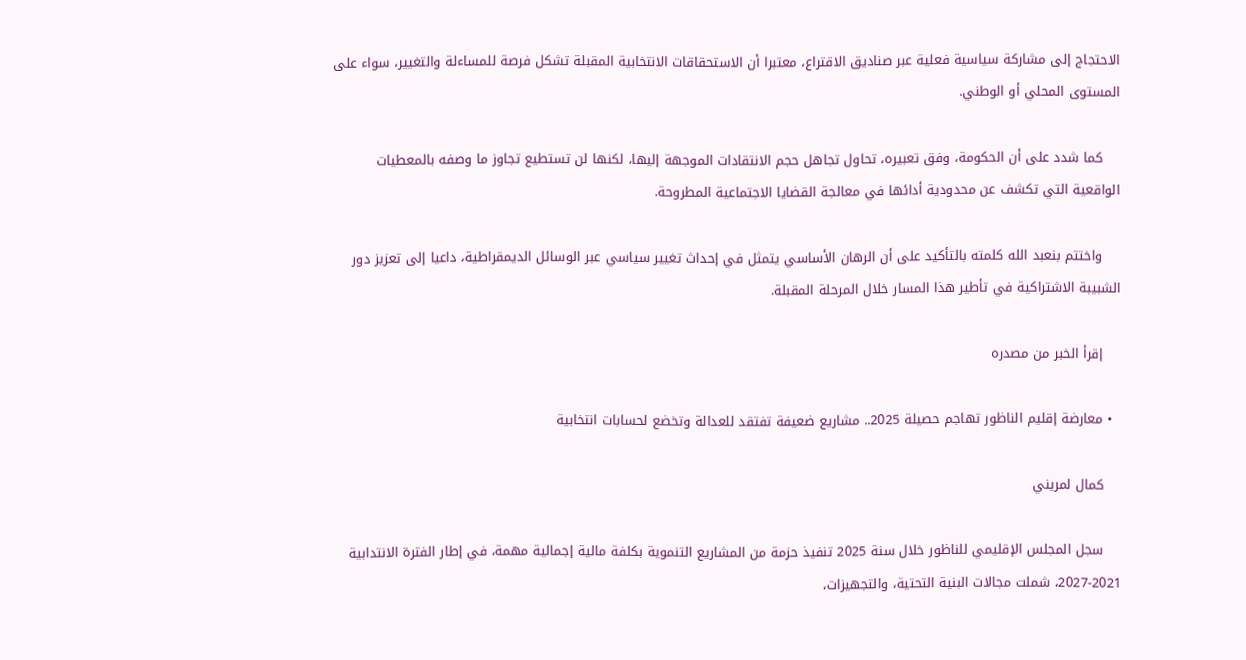الاحتجاج إلى مشاركة سياسية فعلية عبر صناديق الاقتراع، معتبرا أن الاستحقاقات الانتخابية المقبلة تشكل فرصة للمساءلة والتغيير، سواء على المستوى المحلي أو الوطني.

    كما شدد على أن الحكومة، وفق تعبيره، تحاول تجاهل حجم الانتقادات الموجهة إليها، لكنها لن تستطيع تجاوز ما وصفه بالمعطيات الواقعية التي تكشف عن محدودية أدائها في معالجة القضايا الاجتماعية المطروحة.

    واختتم بنعبد الله كلمته بالتأكيد على أن الرهان الأساسي يتمثل في إحداث تغيير سياسي عبر الوسائل الديمقراطية، داعيا إلى تعزيز دور الشبيبة الاشتراكية في تأطير هذا المسار خلال المرحلة المقبلة.

    إقرأ الخبر من مصدره

  • معارضة إقليم الناظور تهاجم حصيلة 2025.. مشاريع ضعيفة تفتقد للعدالة وتخضع لحسابات انتخابية

    كمال لمريني

    سجل المجلس الإقليمي للناظور خلال سنة 2025 تنفيذ حزمة من المشاريع التنموية بكلفة مالية إجمالية مهمة، في إطار الفترة الانتدابية 2021-2027، شملت مجالات البنية التحتية، والتجهيزات،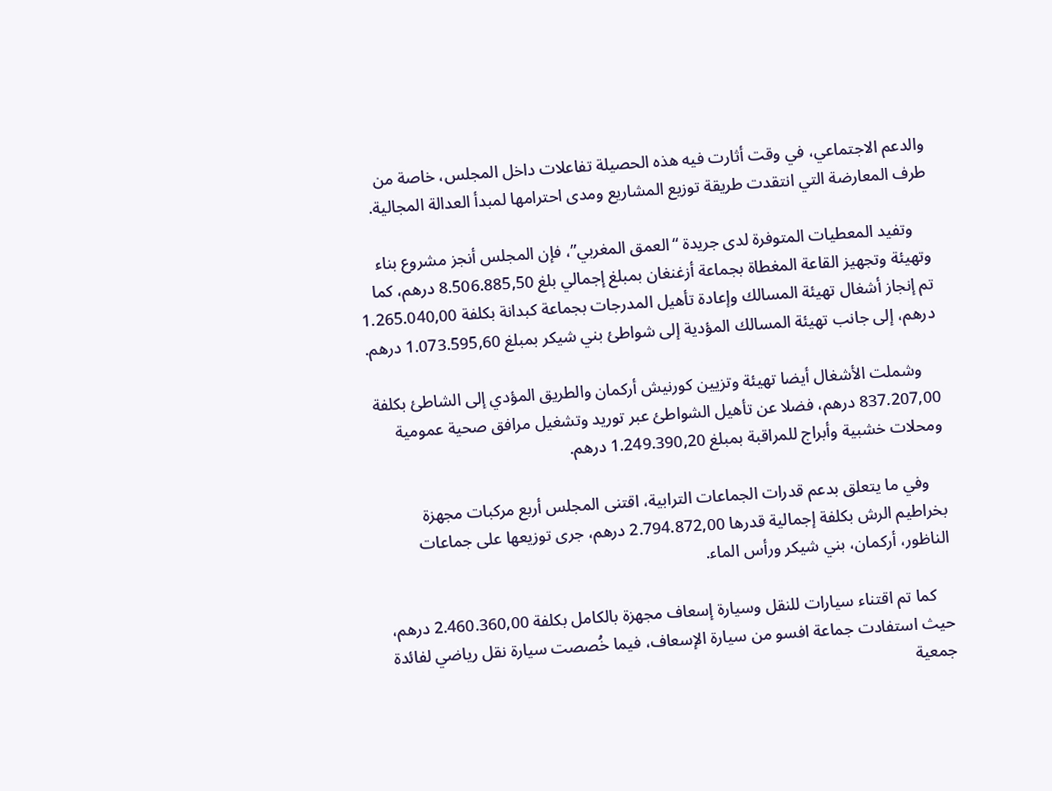والدعم الاجتماعي، في وقت أثارت فيه هذه الحصيلة تفاعلات داخل المجلس، خاصة من طرف المعارضة التي انتقدت طريقة توزيع المشاريع ومدى احترامها لمبدأ العدالة المجالية.

    وتفيد المعطيات المتوفرة لدى جريدة “العمق المغربي”، فإن المجلس أنجز مشروع بناء وتهيئة وتجهيز القاعة المغطاة بجماعة أزغنغان بمبلغ إجمالي بلغ 8.506.885,50 درهم، كما تم إنجاز أشغال تهيئة المسالك وإعادة تأهيل المدرجات بجماعة كبدانة بكلفة 1.265.040,00 درهم، إلى جانب تهيئة المسالك المؤدية إلى شواطئ بني شيكر بمبلغ 1.073.595,60 درهم.

    وشملت الأشغال أيضا تهيئة وتزيين كورنيش أركمان والطريق المؤدي إلى الشاطئ بكلفة 837.207,00 درهم، فضلا عن تأهيل الشواطئ عبر توريد وتشغيل مرافق صحية عمومية ومحلات خشبية وأبراج للمراقبة بمبلغ 1.249.390,20 درهم.

    وفي ما يتعلق بدعم قدرات الجماعات الترابية، اقتنى المجلس أربع مركبات مجهزة بخراطيم الرش بكلفة إجمالية قدرها 2.794.872,00 درهم، جرى توزيعها على جماعات الناظور، أركمان، بني شيكر ورأس الماء.

    كما تم اقتناء سيارات للنقل وسيارة إسعاف مجهزة بالكامل بكلفة 2.460.360,00 درهم، حيث استفادت جماعة افسو من سيارة الإسعاف، فيما خُصصت سيارة نقل رياضي لفائدة جمعية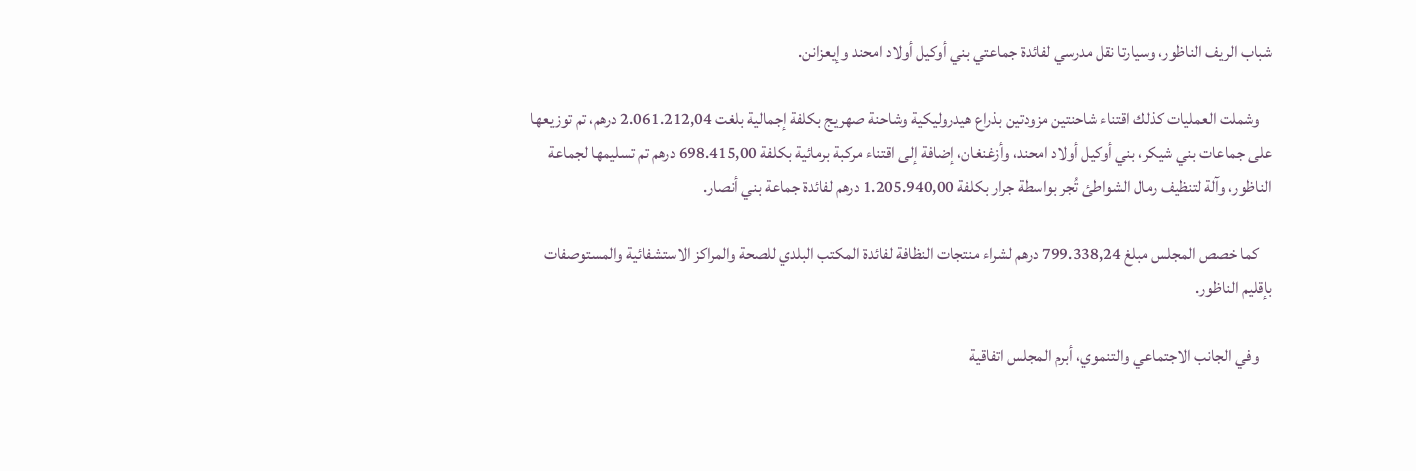شباب الريف الناظور، وسيارتا نقل مدرسي لفائدة جماعتي بني أوكيل أولاد امحند وإيعزانن.

    وشملت العمليات كذلك اقتناء شاحنتين مزودتين بذراع هيدروليكية وشاحنة صهريج بكلفة إجمالية بلغت 2.061.212,04 درهم، تم توزيعها على جماعات بني شيكر، بني أوكيل أولاد امحند، وأزغنغان، إضافة إلى اقتناء مركبة برمائية بكلفة 698.415,00 درهم تم تسليمها لجماعة الناظور، وآلة لتنظيف رمال الشواطئ تُجر بواسطة جرار بكلفة 1.205.940,00 درهم لفائدة جماعة بني أنصار.

    كما خصص المجلس مبلغ 799.338,24 درهم لشراء منتجات النظافة لفائدة المكتب البلدي للصحة والمراكز الاستشفائية والمستوصفات بإقليم الناظور.

    وفي الجانب الاجتماعي والتنموي، أبرم المجلس اتفاقية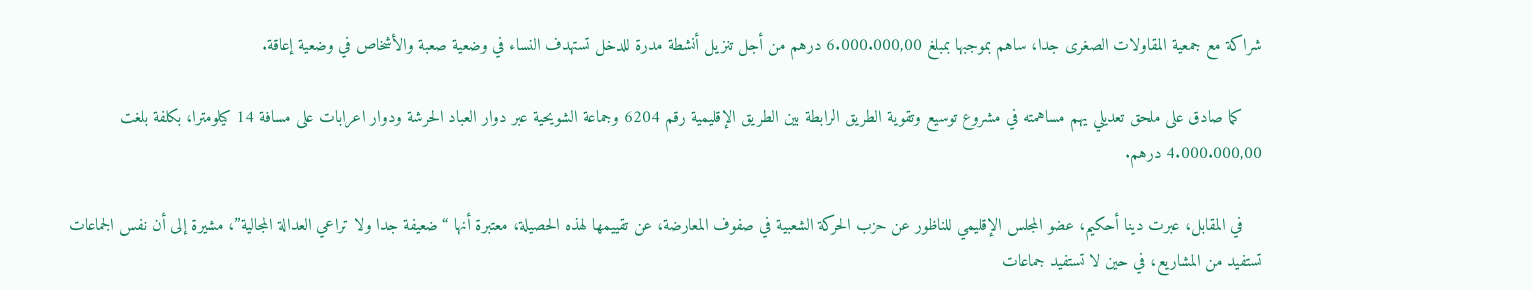شراكة مع جمعية المقاولات الصغرى جدا، ساهم بموجبها بمبلغ 6.000.000,00 درهم من أجل تنزيل أنشطة مدرة للدخل تستهدف النساء في وضعية صعبة والأشخاص في وضعية إعاقة.

    كما صادق على ملحق تعديلي يهم مساهمته في مشروع توسيع وتقوية الطريق الرابطة بين الطريق الإقليمية رقم 6204 وجماعة الشويحية عبر دوار العباد الحرشة ودوار اعرابات على مسافة 14 كيلومترا، بكلفة بلغت 4.000.000,00 درهم.

    في المقابل، عبرت دينا أحكيم، عضو المجلس الإقليمي للناظور عن حزب الحركة الشعبية في صفوف المعارضة، عن تقييمها لهذه الحصيلة، معتبرة أنها “ضعيفة جدا ولا تراعي العدالة المجالية”، مشيرة إلى أن نفس الجماعات تستفيد من المشاريع، في حين لا تستفيد جماعات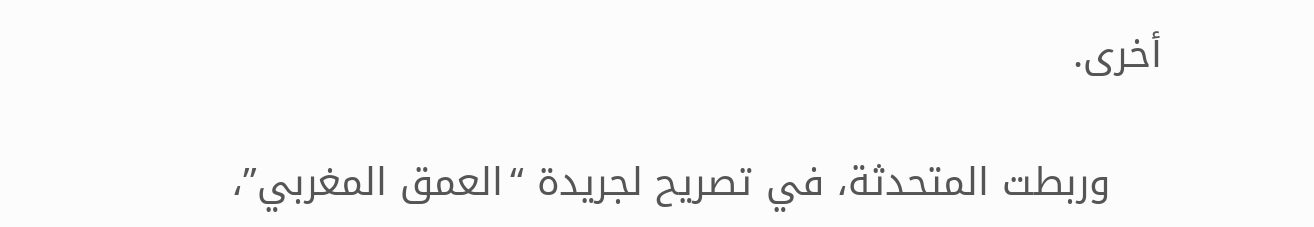أخرى.

    وربطت المتحدثة، في تصريح لجريدة “العمق المغربي”،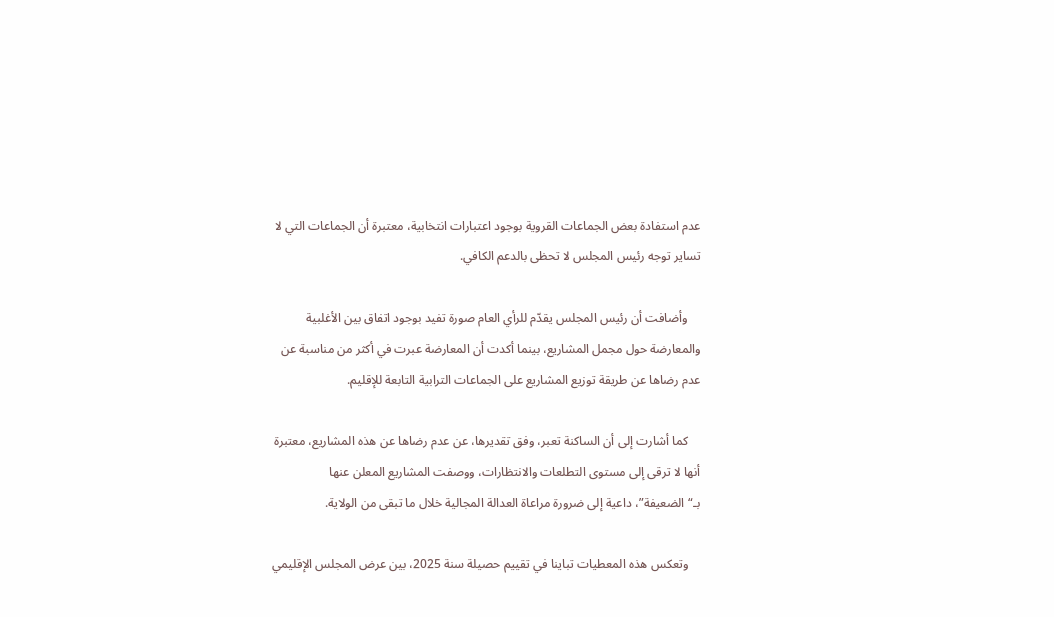عدم استفادة بعض الجماعات القروية بوجود اعتبارات انتخابية، معتبرة أن الجماعات التي لا تساير توجه رئيس المجلس لا تحظى بالدعم الكافي.

    وأضافت أن رئيس المجلس يقدّم للرأي العام صورة تفيد بوجود اتفاق بين الأغلبية والمعارضة حول مجمل المشاريع، بينما أكدت أن المعارضة عبرت في أكثر من مناسبة عن عدم رضاها عن طريقة توزيع المشاريع على الجماعات الترابية التابعة للإقليم.

    كما أشارت إلى أن الساكنة تعبر، وفق تقديرها، عن عدم رضاها عن هذه المشاريع، معتبرة أنها لا ترقى إلى مستوى التطلعات والانتظارات، ووصفت المشاريع المعلن عنها بـ“الضعيفة”، داعية إلى ضرورة مراعاة العدالة المجالية خلال ما تبقى من الولاية.

    وتعكس هذه المعطيات تباينا في تقييم حصيلة سنة 2025، بين عرض المجلس الإقليمي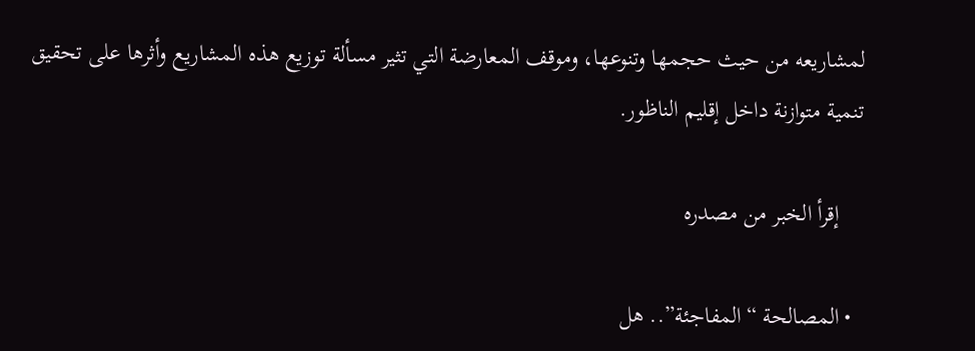لمشاريعه من حيث حجمها وتنوعها، وموقف المعارضة التي تثير مسألة توزيع هذه المشاريع وأثرها على تحقيق تنمية متوازنة داخل إقليم الناظور.

    إقرأ الخبر من مصدره

  • المصالحة “المفاجئة”.. هل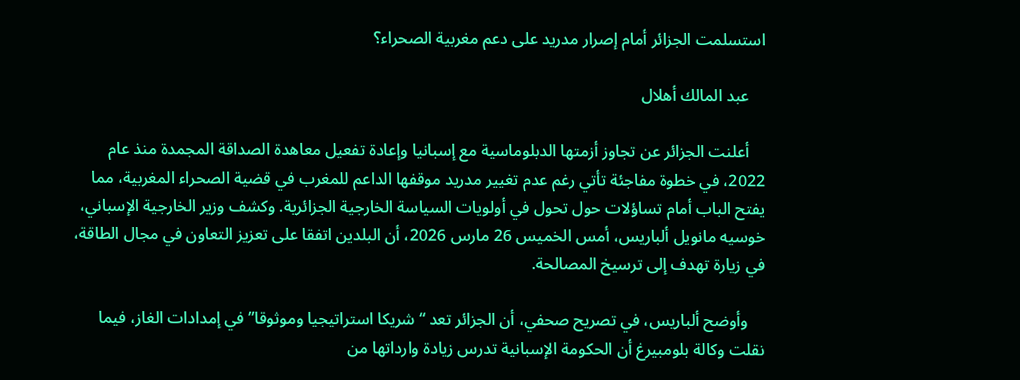استسلمت الجزائر أمام إصرار مدريد على دعم مغربية الصحراء؟

    عبد المالك أهلال

    أعلنت الجزائر عن تجاوز أزمتها الدبلوماسية مع إسبانيا وإعادة تفعيل معاهدة الصداقة المجمدة منذ عام 2022، في خطوة مفاجئة تأتي رغم عدم تغيير مدريد موقفها الداعم للمغرب في قضية الصحراء المغربية، مما يفتح الباب أمام تساؤلات حول تحول في أولويات السياسة الخارجية الجزائرية. وكشف وزير الخارجية الإسباني، خوسيه مانويل ألباريس، أمس الخميس 26 مارس 2026، أن البلدين اتفقا على تعزيز التعاون في مجال الطاقة، في زيارة تهدف إلى ترسيخ المصالحة.

    وأوضح ألباريس، في تصريح صحفي، أن الجزائر تعد “شريكا استراتيجيا وموثوقا” في إمدادات الغاز، فيما نقلت وكالة بلومبيرغ أن الحكومة الإسبانية تدرس زيادة وارداتها من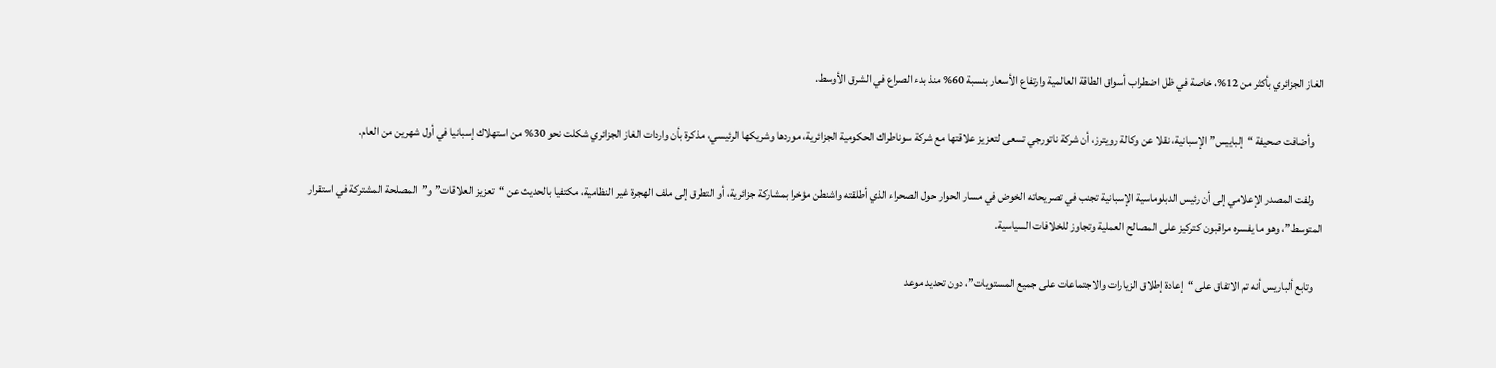الغاز الجزائري بأكثر من 12%، خاصة في ظل اضطراب أسواق الطاقة العالمية وارتفاع الأسعار بنسبة 60% منذ بدء الصراع في الشرق الأوسط.

    وأضافت صحيفة “إلباييس” الإسبانية، نقلا عن وكالة رويترز، أن شركة ناتورجي تسعى لتعزيز علاقتها مع شركة سوناطراك الحكومية الجزائرية، موردها وشريكها الرئيسي، مذكرة بأن واردات الغاز الجزائري شكلت نحو 30% من استهلاك إسبانيا في أول شهرين من العام.

    ولفت المصدر الإعلامي إلى أن رئيس الدبلوماسية الإسبانية تجنب في تصريحاته الخوض في مسار الحوار حول الصحراء الذي أطلقته واشنطن مؤخرا بمشاركة جزائرية، أو التطرق إلى ملف الهجرة غير النظامية، مكتفيا بالحديث عن “تعزيز العلاقات” و”المصلحة المشتركة في استقرار المتوسط”، وهو ما يفسره مراقبون كتركيز على المصالح العملية وتجاوز للخلافات السياسية.

    وتابع ألباريس أنه تم الاتفاق على “إعادة إطلاق الزيارات والاجتماعات على جميع المستويات”، دون تحديد موعد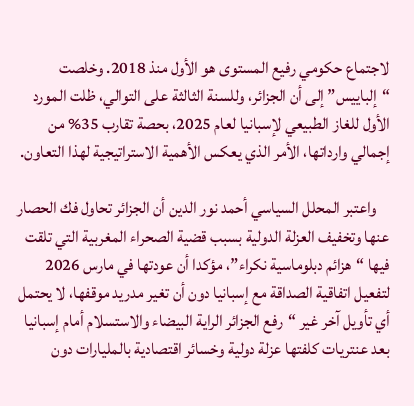لاجتماع حكومي رفيع المستوى هو الأول منذ 2018. وخلصت “إلباييس” إلى أن الجزائر، وللسنة الثالثة على التوالي، ظلت المورد الأول للغاز الطبيعي لإسبانيا لعام 2025، بحصة تقارب 35% من إجمالي وارداتها، الأمر الذي يعكس الأهمية الاستراتيجية لهذا التعاون.

    واعتبر المحلل السياسي أحمد نور الدين أن الجزائر تحاول فك الحصار عنها وتخفيف العزلة الدولية بسبب قضية الصحراء المغربية التي تلقت فيها “هزائم دبلوماسية نكراء”، مؤكدا أن عودتها في مارس 2026 لتفعيل اتفاقية الصداقة مع إسبانيا دون أن تغير مدريد موقفها، لا يحتمل أي تأويل آخر غير “رفع الجزائر الراية البيضاء والاستسلام أمام إسبانيا بعد عنتريات كلفتها عزلة دولية وخسائر اقتصادية بالمليارات دون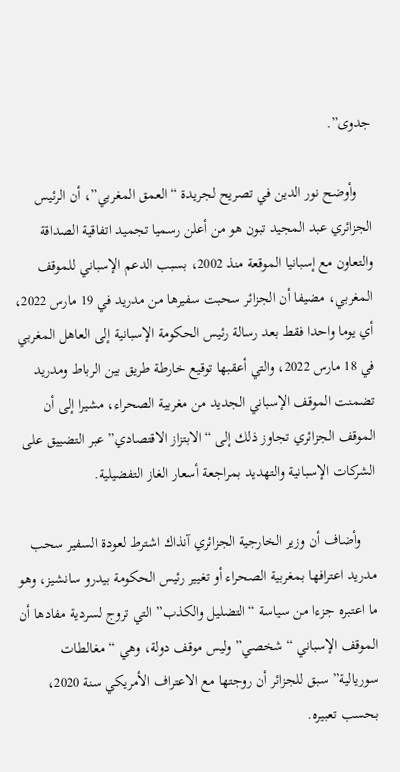جدوى”.

    وأوضح نور الدين في تصريح لجريدة “العمق المغربي”، أن الرئيس الجزائري عبد المجيد تبون هو من أعلن رسميا تجميد اتفاقية الصداقة والتعاون مع إسبانيا الموقعة منذ 2002، بسبب الدعم الإسباني للموقف المغربي، مضيفا أن الجزائر سحبت سفيرها من مدريد في 19 مارس 2022، أي يوما واحدا فقط بعد رسالة رئيس الحكومة الإسبانية إلى العاهل المغربي في 18 مارس 2022، والتي أعقبها توقيع خارطة طريق بين الرباط ومدريد تضمنت الموقف الإسباني الجديد من مغربية الصحراء، مشيرا إلى أن الموقف الجزائري تجاوز ذلك إلى “الابتزاز الاقتصادي” عبر التضييق على الشركات الإسبانية والتهديد بمراجعة أسعار الغاز التفضيلية.

    وأضاف أن وزير الخارجية الجزائري آنذاك اشترط لعودة السفير سحب مدريد اعترافها بمغربية الصحراء أو تغيير رئيس الحكومة بيدرو سانشيز، وهو ما اعتبره جزءا من سياسة “التضليل والكذب” التي تروج لسردية مفادها أن الموقف الإسباني “شخصي” وليس موقف دولة، وهي “مغالطات سوريالية” سبق للجزائر أن روجتها مع الاعتراف الأمريكي سنة 2020، بحسب تعبيره.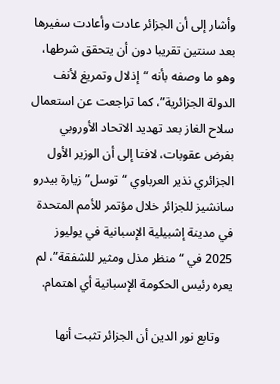وأشار إلى أن الجزائر عادت وأعادت سفيرها بعد سنتين تقريبا دون أن يتحقق شرطها، وهو ما وصفه بأنه “إذلال وتمريغ لأنف الدولة الجزائرية”، كما تراجعت عن استعمال سلاح الغاز بعد تهديد الاتحاد الأوروبي بفرض عقوبات، لافتا إلى أن الوزير الأول الجزائري نذير العرباوي “توسل” زيارة بيدرو سانشيز للجزائر خلال مؤتمر للأمم المتحدة في مدينة إشبيلية الإسبانية في يوليوز 2025 في “منظر مذل ومثير للشفقة”، لم يعره رئيس الحكومة الإسبانية أي اهتمام.

    وتابع نور الدين أن الجزائر تثبت أنها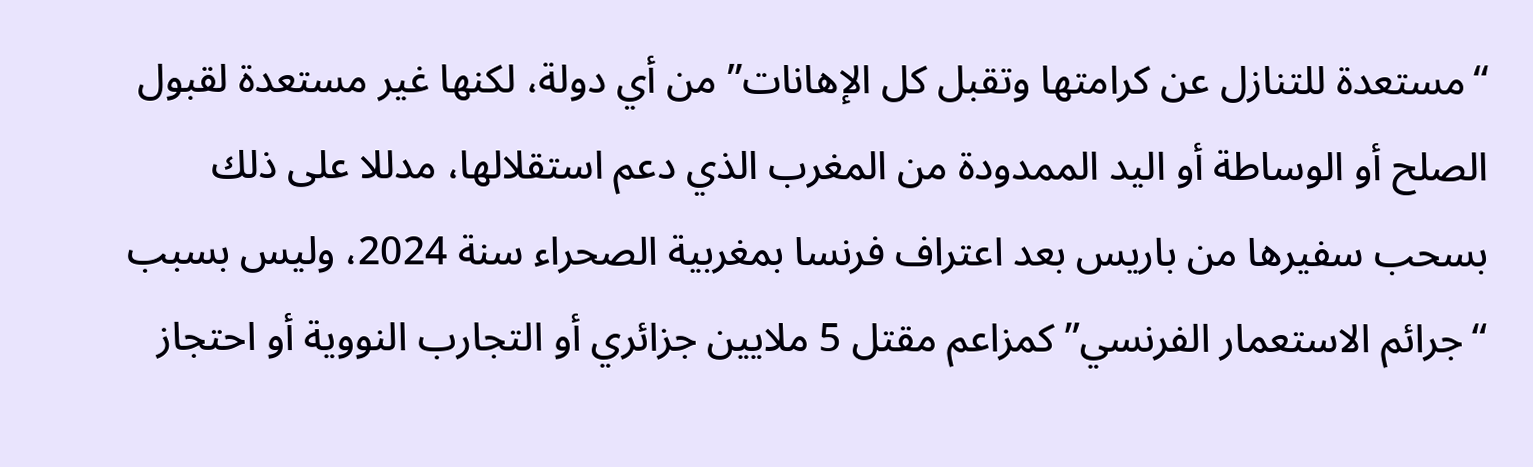“مستعدة للتنازل عن كرامتها وتقبل كل الإهانات” من أي دولة، لكنها غير مستعدة لقبول الصلح أو الوساطة أو اليد الممدودة من المغرب الذي دعم استقلالها، مدللا على ذلك بسحب سفيرها من باريس بعد اعتراف فرنسا بمغربية الصحراء سنة 2024، وليس بسبب “جرائم الاستعمار الفرنسي” كمزاعم مقتل 5 ملايين جزائري أو التجارب النووية أو احتجاز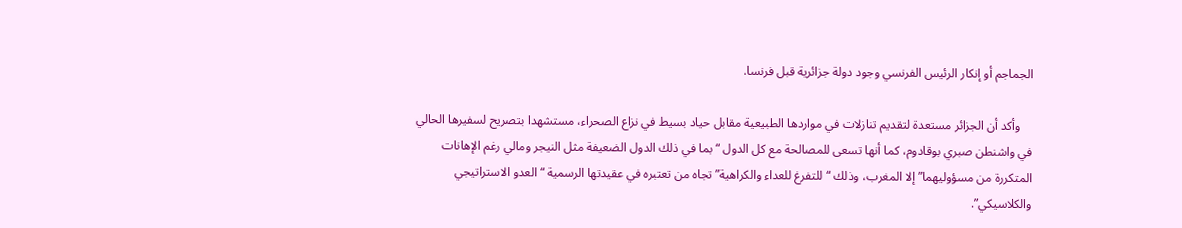الجماجم أو إنكار الرئيس الفرنسي وجود دولة جزائرية قبل فرنسا.

    وأكد أن الجزائر مستعدة لتقديم تنازلات في مواردها الطبيعية مقابل حياد بسيط في نزاع الصحراء، مستشهدا بتصريح لسفيرها الحالي في واشنطن صبري بوقادوم، كما أنها تسعى للمصالحة مع كل الدول “بما في ذلك الدول الضعيفة مثل النيجر ومالي رغم الإهانات المتكررة من مسؤوليهما” إلا المغرب، وذلك “للتفرغ للعداء والكراهية” تجاه من تعتبره في عقيدتها الرسمية “العدو الاستراتيجي والكلاسيكي”.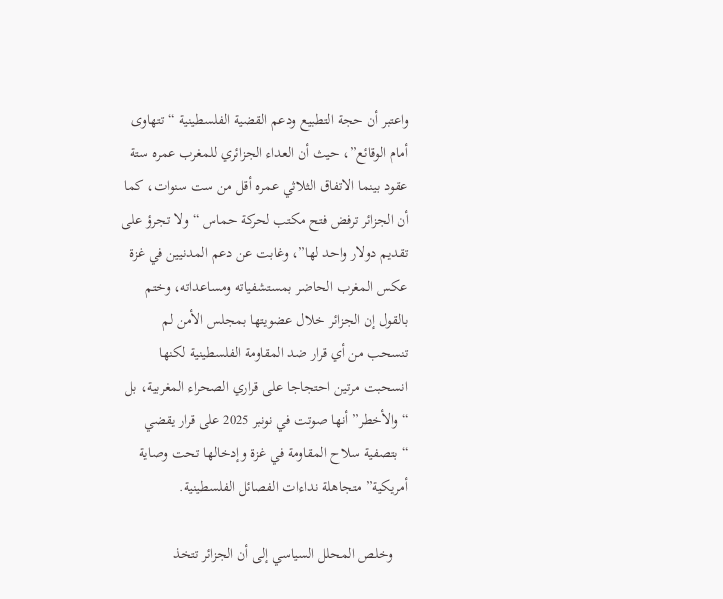واعتبر أن حجة التطبيع ودعم القضية الفلسطينية “تتهاوى أمام الوقائع”، حيث أن العداء الجزائري للمغرب عمره ستة عقود بينما الاتفاق الثلاثي عمره أقل من ست سنوات، كما أن الجزائر ترفض فتح مكتب لحركة حماس “ولا تجرؤ على تقديم دولار واحد لها”، وغابت عن دعم المدنيين في غزة عكس المغرب الحاضر بمستشفياته ومساعداته، وختم بالقول إن الجزائر خلال عضويتها بمجلس الأمن لم تنسحب من أي قرار ضد المقاومة الفلسطينية لكنها انسحبت مرتين احتجاجا على قراري الصحراء المغربية، بل “والأخطر” أنها صوتت في نونبر 2025 على قرار يقضي “بتصفية سلاح المقاومة في غزة وإدخالها تحت وصاية أمريكية” متجاهلة نداءات الفصائل الفلسطينية.

    وخلص المحلل السياسي إلى أن الجزائر تتخذ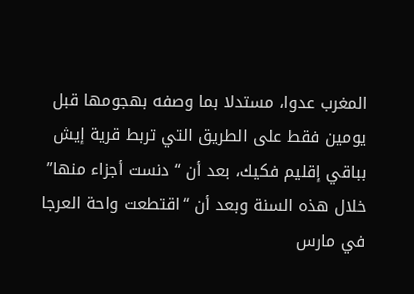المغرب عدوا، مستدلا بما وصفه بهجومها قبل يومين فقط على الطريق التي تربط قرية إيش بباقي إقليم فكيك، بعد أن “دنست أجزاء منها” خلال هذه السنة وبعد أن “اقتطعت واحة العرجا في مارس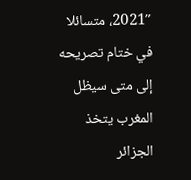2021″، متسائلا في ختام تصريحه إلى متى سيظل المغرب يتخذ الجزائر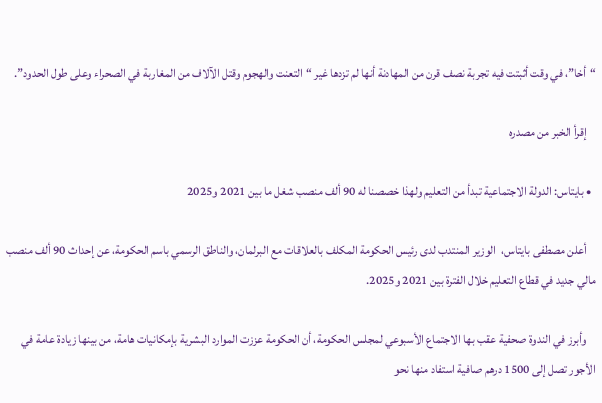“أخا”، في وقت أثبتت فيه تجربة نصف قرن من المهادنة أنها لم تزدها غير “التعنت والهجوم وقتل الآلاف من المغاربة في الصحراء وعلى طول الحدود”.

    إقرأ الخبر من مصدره

  • بايتاس: الدولة الاجتماعية تبدأ من التعليم ولهذا خصصنا له 90 ألف منصب شغل ما بين 2021 و2025

    أعلن مصطفى بايتاس،  الوزير المنتدب لدى رئيس الحكومة المكلف بالعلاقات مع البرلمان، والناطق الرسمي باسم الحكومة، عن إحداث 90 ألف منصب مالي جديد في قطاع التعليم خلال الفترة بين 2021 و2025.

    وأبرز في الندوة صحفية عقب بها الاجتماع الأسبوعي لمجلس الحكومة، أن الحكومة عززت الموارد البشرية بإمكانيات هامة، من بينها زيادة عامة في الأجور تصل إلى 1500 درهم صافية استفاد منها نحو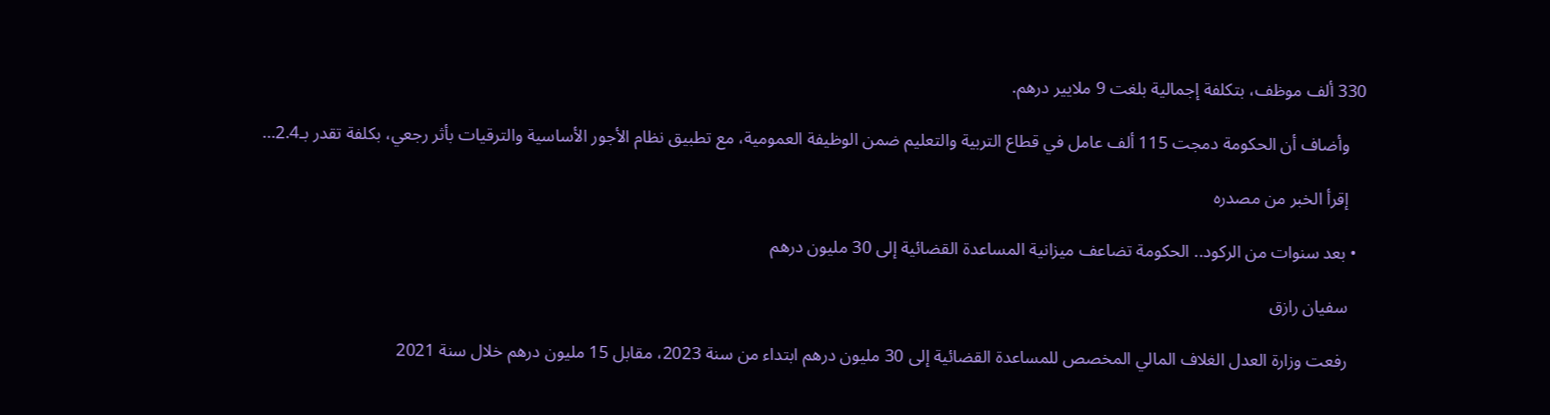330 ألف موظف، بتكلفة إجمالية بلغت 9 ملايير درهم.

    وأضاف أن الحكومة دمجت 115 ألف عامل في قطاع التربية والتعليم ضمن الوظيفة العمومية، مع تطبيق نظام الأجور الأساسية والترقيات بأثر رجعي، بكلفة تقدر بـ2.4…

    إقرأ الخبر من مصدره

  • بعد سنوات من الركود.. الحكومة تضاعف ميزانية المساعدة القضائية إلى 30 مليون درهم

    سفيان رازق

    رفعت وزارة العدل الغلاف المالي المخصص للمساعدة القضائية إلى 30 مليون درهم ابتداء من سنة 2023، مقابل 15 مليون درهم خلال سنة 2021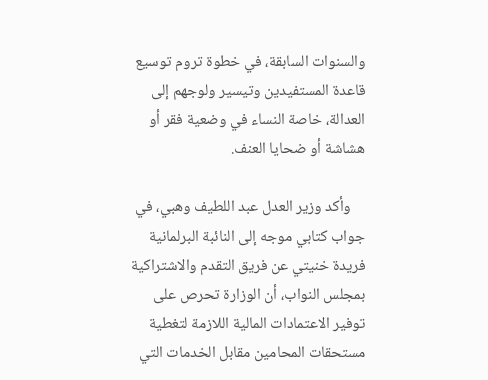والسنوات السابقة، في خطوة تروم توسيع قاعدة المستفيدين وتيسير ولوجهم إلى العدالة، خاصة النساء في وضعية فقر أو هشاشة أو ضحايا العنف.

    وأكد وزير العدل عبد اللطيف وهبي، في جواب كتابي موجه إلى النائبة البرلمانية فريدة خنيتي عن فريق التقدم والاشتراكية بمجلس النواب، أن الوزارة تحرص على توفير الاعتمادات المالية اللازمة لتغطية مستحقات المحامين مقابل الخدمات التي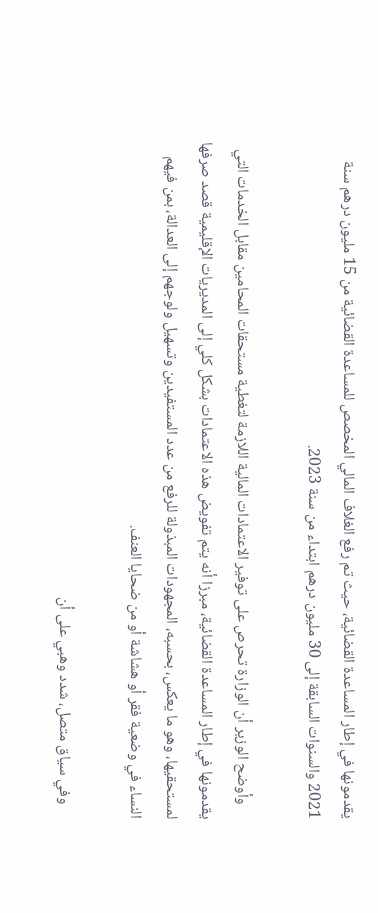يقدمونها في إطار المساعدة القضائية، حيث تم رفع الغلاف المالي المخصص للمساعدة القضائية من 15 مليون درهم سنة 2021 والسنوات السابقة إلى 30 مليون درهم ابتداء من سنة 2023.

    وأوضح الوزير أن الوزارة تحرص على توفير الاعتمادات المالية اللازمة لتغطية مستحقات المحامين مقابل الخدمات التي يقدمونها في إطار المساعدة القضائية، مبرزا أنه يتم تفويض هذه الاعتمادات بشكل كلي إلى المديريات الإقليمية قصد صرفها لمستحقيها، وهو ما يعكس، بحسبه، المجهودات المبذولة للرفع من عدد المستفيدين وتسهيل ولوجهم إلى العدالة، بمن فيهم النساء في وضعية فقر أو هشاشة أو من ضحايا العنف.

    وفي سياق متصل، شدد وهبي على أن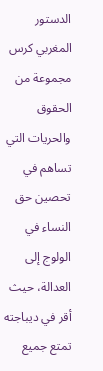الدستور المغربي كرس مجموعة من الحقوق والحريات التي تساهم في تحصين حق النساء في الولوج إلى العدالة، حيث أقر في ديباجته تمتع جميع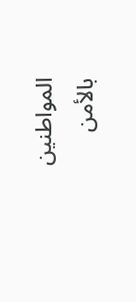المواطنين بالأمن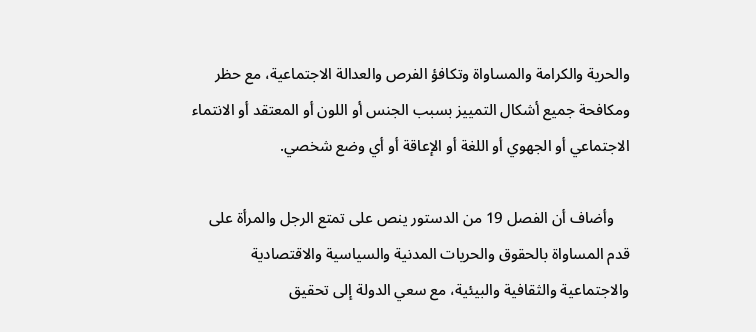والحرية والكرامة والمساواة وتكافؤ الفرص والعدالة الاجتماعية، مع حظر ومكافحة جميع أشكال التمييز بسبب الجنس أو اللون أو المعتقد أو الانتماء الاجتماعي أو الجهوي أو اللغة أو الإعاقة أو أي وضع شخصي.

    وأضاف أن الفصل 19 من الدستور ينص على تمتع الرجل والمرأة على قدم المساواة بالحقوق والحريات المدنية والسياسية والاقتصادية والاجتماعية والثقافية والبيئية، مع سعي الدولة إلى تحقيق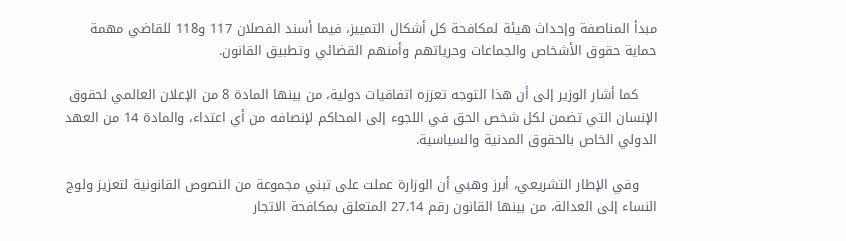مبدأ المناصفة وإحداث هيئة لمكافحة كل أشكال التمييز، فيما أسند الفصلان 117 و118 للقاضي مهمة حماية حقوق الأشخاص والجماعات وحرياتهم وأمنهم القضائي وتطبيق القانون.

    كما أشار الوزير إلى أن هذا التوجه تعززه اتفاقيات دولية، من بينها المادة 8 من الإعلان العالمي لحقوق الإنسان التي تضمن لكل شخص الحق في اللجوء إلى المحاكم لإنصافه من أي اعتداء، والمادة 14 من العهد الدولي الخاص بالحقوق المدنية والسياسية.

    وفي الإطار التشريعي، أبرز وهبي أن الوزارة عملت على تبني مجموعة من النصوص القانونية لتعزيز ولوج النساء إلى العدالة، من بينها القانون رقم 27.14 المتعلق بمكافحة الاتجار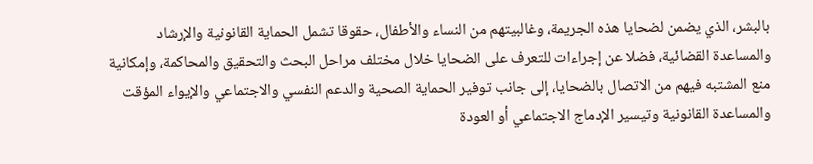بالبشر، الذي يضمن لضحايا هذه الجريمة، وغالبيتهم من النساء والأطفال، حقوقا تشمل الحماية القانونية والإرشاد والمساعدة القضائية، فضلا عن إجراءات للتعرف على الضحايا خلال مختلف مراحل البحث والتحقيق والمحاكمة، وإمكانية منع المشتبه فيهم من الاتصال بالضحايا، إلى جانب توفير الحماية الصحية والدعم النفسي والاجتماعي والإيواء المؤقت والمساعدة القانونية وتيسير الإدماج الاجتماعي أو العودة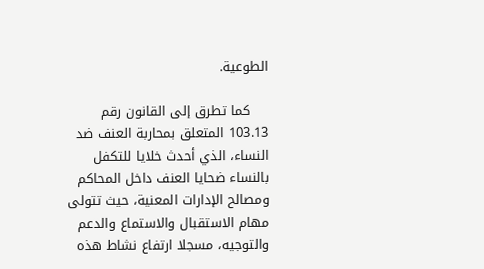الطوعية.

    كما تطرق إلى القانون رقم 103.13 المتعلق بمحاربة العنف ضد النساء، الذي أحدث خلايا للتكفل بالنساء ضحايا العنف داخل المحاكم ومصالح الإدارات المعنية، حيث تتولى مهام الاستقبال والاستماع والدعم والتوجيه، مسجلا ارتفاع نشاط هذه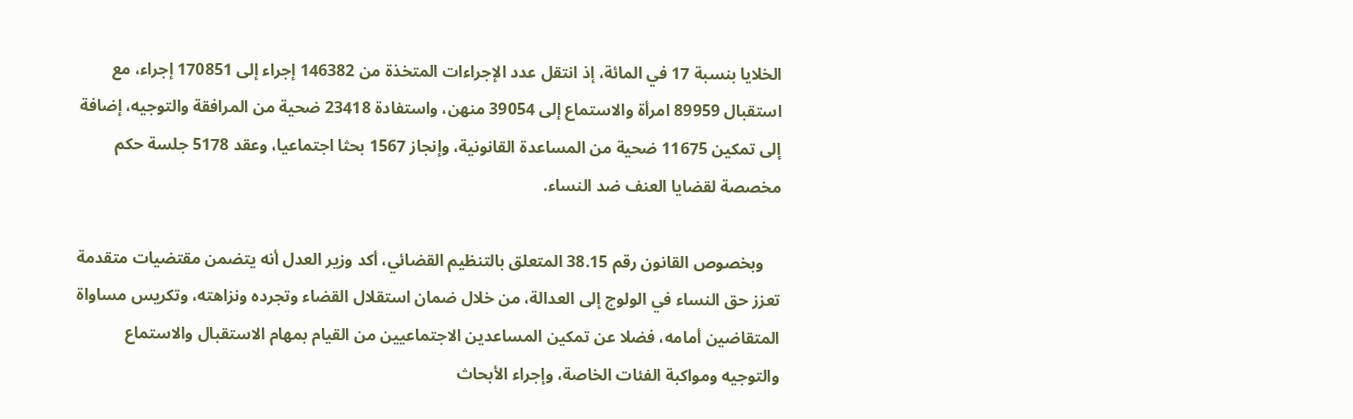الخلايا بنسبة 17 في المائة، إذ انتقل عدد الإجراءات المتخذة من 146382 إجراء إلى 170851 إجراء، مع استقبال 89959 امرأة والاستماع إلى 39054 منهن، واستفادة 23418 ضحية من المرافقة والتوجيه، إضافة إلى تمكين 11675 ضحية من المساعدة القانونية، وإنجاز 1567 بحثا اجتماعيا، وعقد 5178 جلسة حكم مخصصة لقضايا العنف ضد النساء.

    وبخصوص القانون رقم 38.15 المتعلق بالتنظيم القضائي، أكد وزير العدل أنه يتضمن مقتضيات متقدمة تعزز حق النساء في الولوج إلى العدالة، من خلال ضمان استقلال القضاء وتجرده ونزاهته، وتكريس مساواة المتقاضين أمامه، فضلا عن تمكين المساعدين الاجتماعيين من القيام بمهام الاستقبال والاستماع والتوجيه ومواكبة الفئات الخاصة، وإجراء الأبحاث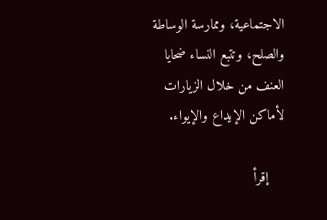الاجتماعية، وممارسة الوساطة والصلح، وتتبع النساء ضحايا العنف من خلال الزيارات لأماكن الإيداع والإيواء.

    إقرأ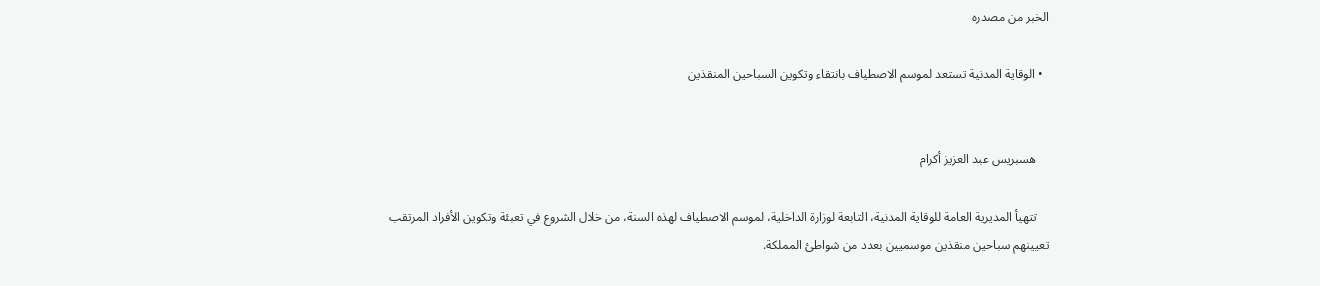الخبر من مصدره

  • الوقاية المدنية تستعد لموسم الاصطياف بانتقاء وتكوين السباحين المنقذين


    هسبريس عبد العزيز أكرام

    تتهيأ المديرية العامة للوقاية المدنية، التابعة لوزارة الداخلية، لموسم الاصطياف لهذه السنة، من خلال الشروع في تعبئة وتكوين الأفراد المرتقب تعيينهم سباحين منقذين موسميين بعدد من شواطئ المملكة.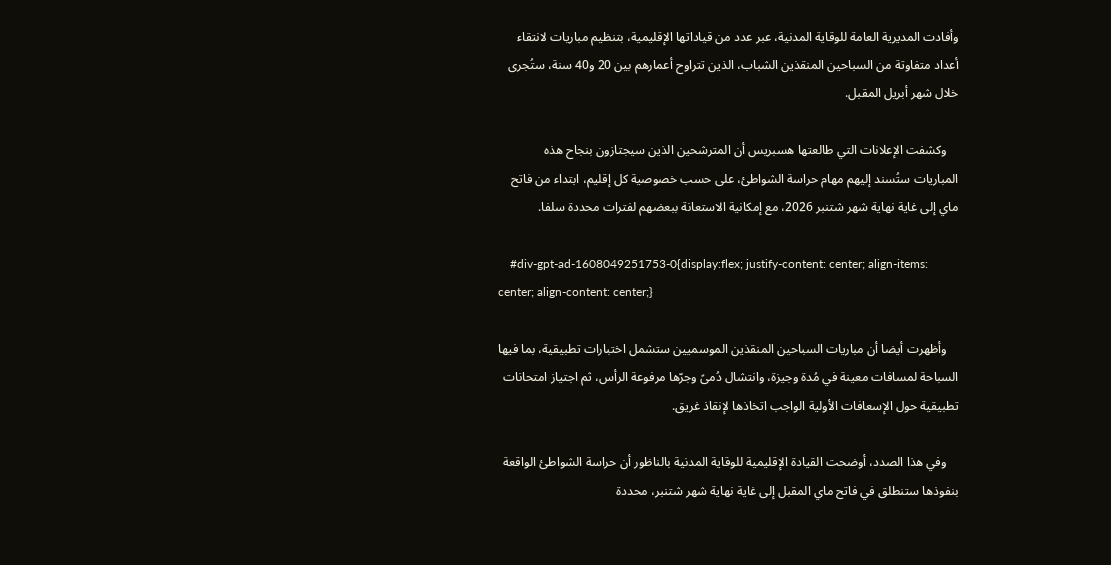وأفادت المديرية العامة للوقاية المدنية، عبر عدد من قياداتها الإقليمية، بتنظيم مباريات لانتقاء أعداد متفاوتة من السباحين المنقذين الشباب، الذين تتراوح أعمارهم بين 20 و40 سنة، ستُجرى خلال شهر أبريل المقبل.

    وكشفت الإعلانات التي طالعتها هسبريس أن المترشحين الذين سيجتازون بنجاح هذه المباريات ستُسند إليهم مهام حراسة الشواطئ، على حسب خصوصية كل إقليم، ابتداء من فاتح ماي إلى غاية نهاية شهر شتنبر 2026، مع إمكانية الاستعانة ببعضهم لفترات محددة سلفا.

    #div-gpt-ad-1608049251753-0{display:flex; justify-content: center; align-items: center; align-content: center;}

    وأظهرت أيضا أن مباريات السباحين المنقذين الموسميين ستشمل اختبارات تطبيقية، بما فيها السباحة لمسافات معينة في مُدة وجيزة، وانتشال دُمىً وجرّها مرفوعة الرأس، ثم اجتياز امتحانات تطبيقية حول الإسعافات الأولية الواجب اتخاذها لإنقاذ غريق.

    وفي هذا الصدد، أوضحت القيادة الإقليمية للوقاية المدنية بالناظور أن حراسة الشواطئ الواقعة بنفوذها ستنطلق في فاتح ماي المقبل إلى غاية نهاية شهر شتنبر، محددة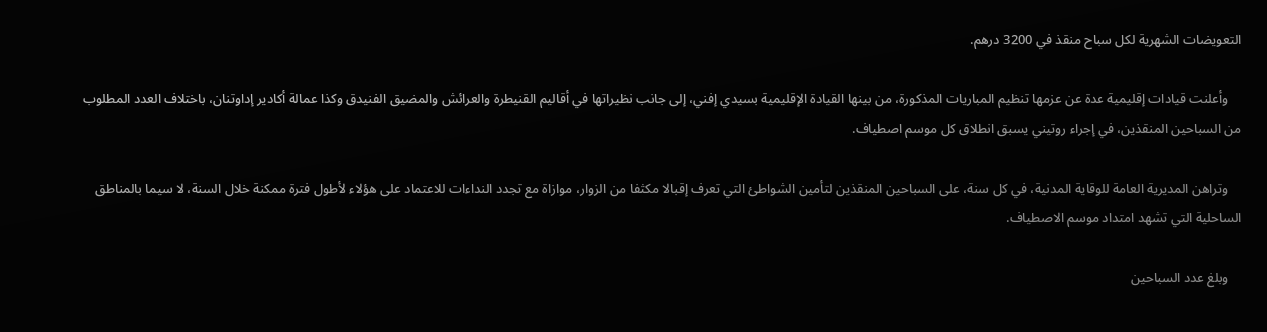التعويضات الشهرية لكل سباح منقذ في 3200 درهم.

    وأعلنت قيادات إقليمية عدة عن عزمها تنظيم المباريات المذكورة، من بينها القيادة الإقليمية بسيدي إفني، إلى جانب نظيراتها في أقاليم القنيطرة والعرائش والمضيق الفنيدق وكذا عمالة أكادير إداوتنان، باختلاف العدد المطلوب من السباحين المنقذين، في إجراء روتيني يسبق انطلاق كل موسم اصطياف.

    وتراهن المديرية العامة للوقاية المدنية، في كل سنة، على السباحين المنقذين لتأمين الشواطئ التي تعرف إقبالا مكثفا من الزوار، موازاة مع تجدد النداءات للاعتماد على هؤلاء لأطول فترة ممكنة خلال السنة، لا سيما بالمناطق الساحلية التي تشهد امتداد موسم الاصطياف.

    وبلغ عدد السباحين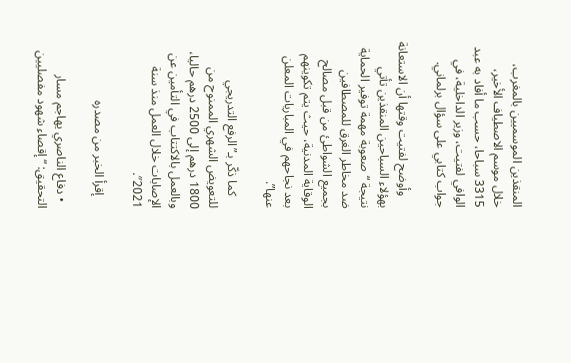المنقذين الموسميين بالمغرب، خلال موسم الاصطياف الأخير، 3315 سباحا، حسب ما أفاد به عبد الوافي لفتيت، وزير الداخلية، في جواب كتابي على سؤال برلماني.

    وأوضح لفتيت وقتها أن الاستعانة بهؤلاء السباحين المنقذين تأتي نتيجة “صعوبة مهمة توفير الحماية ضد مخاطر الغرق للمصطافين بجميع الشواطئ من قبل مصالح الوقاية المدنية، حيث يتم تكوينهم بعد نجاحهم في المباريات المعلن عنها”.

    كما ذكّر بـ”الرفع التدريجي للتعويض الشهري الممنوح من 1800 درهم إلى 2500 درهم حاليا، وبالعمل بالاكتتاب في التأمين عن الإصابات خلال العمل منذ سنة 2021″.

    إقرأ الخبر من مصدره

  • دفاع الناصري يهاجم مسار التحقيق: “إقصاء شهود مفصليين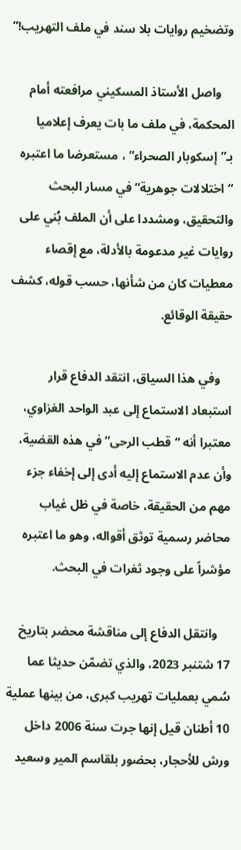وتضخيم روايات بلا سند في ملف التهريب!”

    واصل الأستاذ المسكيني مرافعته أمام المحكمة، في ملف ما بات يعرف إعلاميا بـ”إسكوبار الصحراء” ، مستعرضا ما اعتبره “اختلالات جوهرية” في مسار البحث والتحقيق، ومشددا على أن الملف بُني على روايات غير مدعومة بالأدلة، مع إقصاء معطيات كان من شأنها، حسب قوله، كشف حقيقة الوقائع.

    وفي هذا السياق، انتقد الدفاع قرار استبعاد الاستماع إلى عبد الواحد الغزاوي، معتبرا أنه “قطب الرحى” في هذه القضية، وأن عدم الاستماع إليه أدى إلى إخفاء جزء مهم من الحقيقة، خاصة في ظل غياب محاضر رسمية توثق أقواله، وهو ما اعتبره مؤشراً على وجود ثغرات في البحث.

    وانتقل الدفاع إلى مناقشة محضر بتاريخ 17 شتنبر 2023، والذي تضمّن حديثا عما سُمي بعمليات تهريب كبرى، من بينها عملية 10 أطنان قيل إنها جرت سنة 2006 داخل ورش للأحجار، بحضور بلقاسم المير وسعيد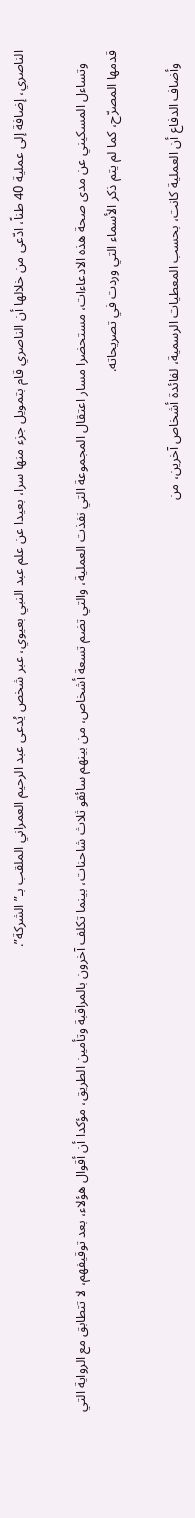الناصري، إضافة إلى عملية 40 طناً، ادّعى من خلالها أن الناصري قام بتمويل جزء منها سرا، بعيدا عن علم عبد النبي بعيوي، عبر شخص يُدعى عبد الرحيم العمراني الملقب بـ”الشركة”.

    وتساءل المسكيني عن مدى صحة هذه الادعاءات، مستحضرا مسار اعتقال المجموعة التي نفذت العملية، والتي تضم تسعة أشخاص، من بينهم سائقو ثلاث شاحنات، بينما تكلف آخرون بالمراقبة وتأمين الطريق، مؤكدا أن أقوال هؤلاء، بعد توقيفهم، لا تتطابق مع الرواية التي قدمها المصرّح، كما لم يتم ذكر الأسماء التي وردت في تصريحاته.

    وأضاف الدفاع أن العملية كانت، بحسب المعطيات الرسمية، لفائدة أشخاص آخرين، من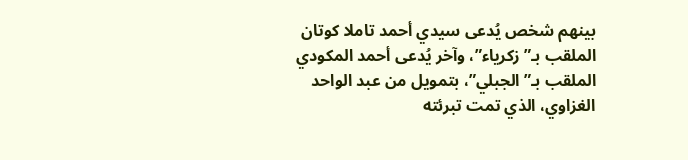بينهم شخص يُدعى سيدي أحمد تاملا كوتان الملقب بـ”زكرياء”، وآخر يُدعى أحمد المكودي الملقب بـ”الجبلي”، بتمويل من عبد الواحد الغزاوي، الذي تمت تبرئته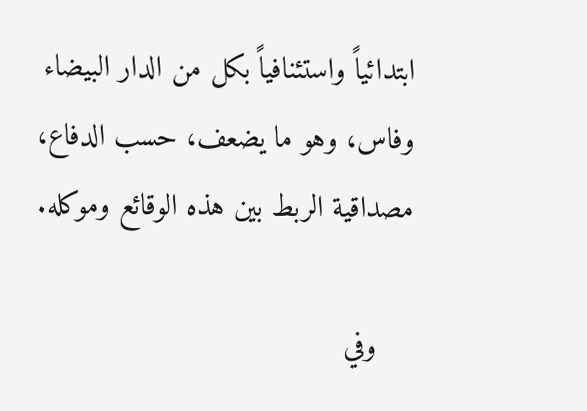ابتدائياً واستئنافياً بكل من الدار البيضاء وفاس، وهو ما يضعف، حسب الدفاع، مصداقية الربط بين هذه الوقائع وموكله.

    وفي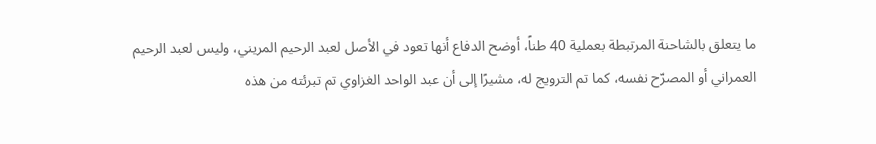ما يتعلق بالشاحنة المرتبطة بعملية 40 طناً، أوضح الدفاع أنها تعود في الأصل لعبد الرحيم المريني، وليس لعبد الرحيم العمراني أو المصرّح نفسه، كما تم الترويج له، مشيرًا إلى أن عبد الواحد الغزاوي تم تبرئته من هذه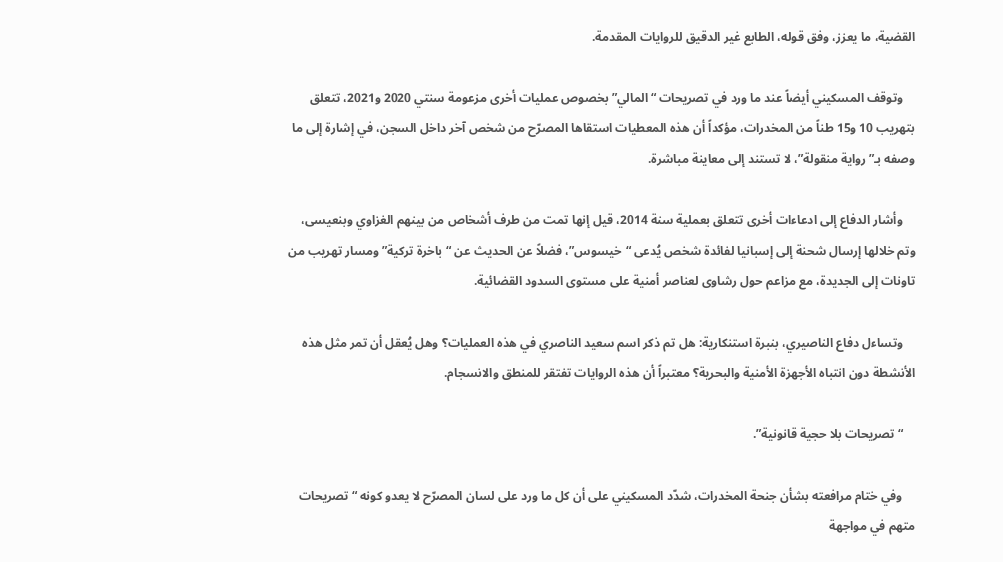القضية، ما يعزز، وفق قوله، الطابع غير الدقيق للروايات المقدمة.

    وتوقف المسكيني أيضاً عند ما ورد في تصريحات “المالي” بخصوص عمليات أخرى مزعومة سنتي 2020 و2021، تتعلق بتهريب 10 و15 طناً من المخدرات، مؤكداً أن هذه المعطيات استقاها المصرّح من شخص آخر داخل السجن، في إشارة إلى ما وصفه بـ”رواية منقولة”، لا تستند إلى معاينة مباشرة.

    وأشار الدفاع إلى ادعاءات أخرى تتعلق بعملية سنة 2014، قيل إنها تمت من طرف أشخاص من بينهم الغزاوي وبنعيسى، وتم خلالها إرسال شحنة إلى إسبانيا لفائدة شخص يُدعى “خيسوس”، فضلاً عن الحديث عن “باخرة تركية” ومسار تهريب من تاونات إلى الجديدة، مع مزاعم حول رشاوى لعناصر أمنية على مستوى السدود القضائية.

    وتساءل دفاع الناصيري، بنبرة استنكارية: هل تم ذكر اسم سعيد الناصري في هذه العمليات؟ وهل يُعقل أن تمر مثل هذه الأنشطة دون انتباه الأجهزة الأمنية والبحرية؟ معتبراً أن هذه الروايات تفتقر للمنطق والانسجام.

    “تصريحات بلا حجية قانونية”.

    وفي ختام مرافعته بشأن جنحة المخدرات، شدّد المسكيني على أن كل ما ورد على لسان المصرّح لا يعدو كونه “تصريحات متهم في مواجهة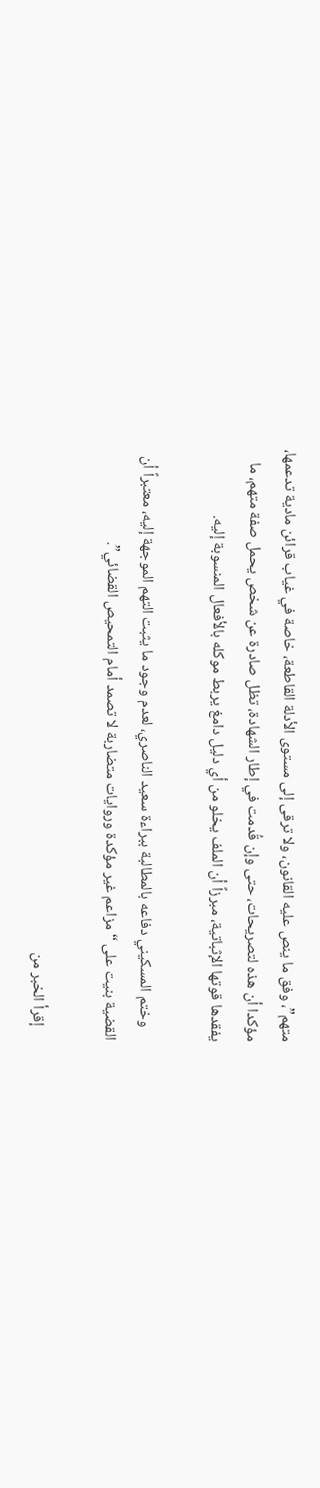متهم”، وفق ما ينص عليه القانون، ولا ترقى إلى مستوى الأدلة القاطعة، خاصة في غياب قرائن مادية تدعمها، مؤكدا أن هذه لتصريحات، حتى وإن قُدمت في إطار الشهادة، تظل صادرة عن شخص يحمل صفة متهم، ما يفقدها قوتها الإثباتية، مبرزاً أن الملف يخلو من أي دليل دامغ يربط موكله بالأفعال المنسوبة إليه.

    وختم المسكيني دفاعه بالمطالبة ببراءة سعيد الناصري، لعدم وجود ما يثبت التهم الموجهة إليه، معتبراً أن القضية بنيت على “مزاعم غير مؤكدة وروايات متضاربة لا تصمد أمام التمحيص القضائي”.

    إقرأ الخبر من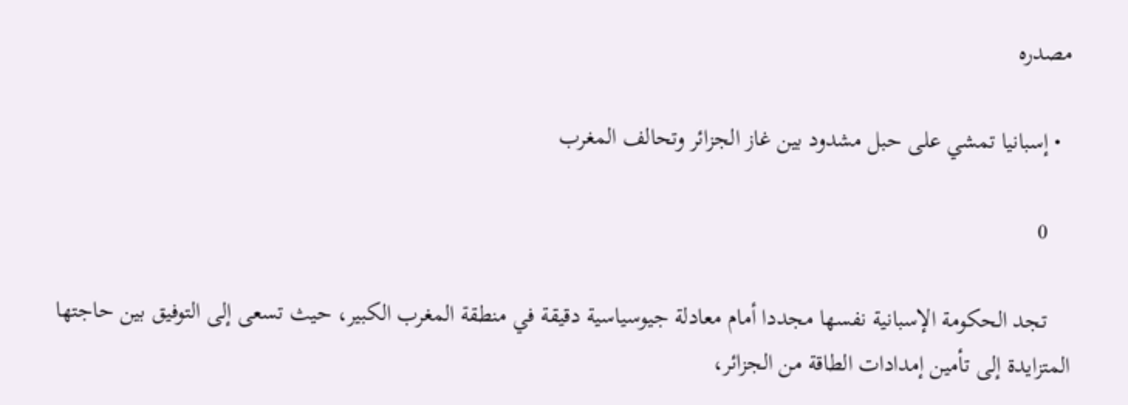مصدره

  • إسبانيا تمشي على حبل مشدود بين غاز الجزائر وتحالف المغرب

    0

    تجد الحكومة الإسبانية نفسها مجددا أمام معادلة جيوسياسية دقيقة في منطقة المغرب الكبير، حيث تسعى إلى التوفيق بين حاجتها المتزايدة إلى تأمين إمدادات الطاقة من الجزائر،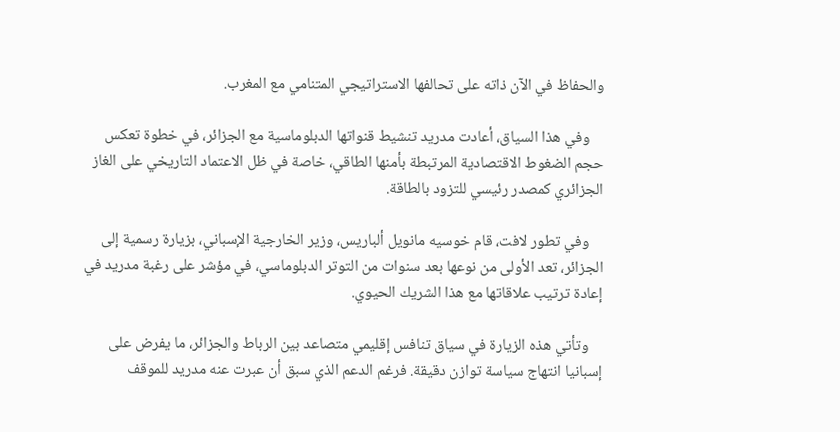والحفاظ في الآن ذاته على تحالفها الاستراتيجي المتنامي مع المغرب.

    وفي هذا السياق، أعادت مدريد تنشيط قنواتها الدبلوماسية مع الجزائر، في خطوة تعكس حجم الضغوط الاقتصادية المرتبطة بأمنها الطاقي، خاصة في ظل الاعتماد التاريخي على الغاز الجزائري كمصدر رئيسي للتزود بالطاقة.

    وفي تطور لافت، قام خوسيه مانويل ألباريس، وزير الخارجية الإسباني، بزيارة رسمية إلى الجزائر، تعد الأولى من نوعها بعد سنوات من التوتر الدبلوماسي، في مؤشر على رغبة مدريد في إعادة ترتيب علاقاتها مع هذا الشريك الحيوي.

    وتأتي هذه الزيارة في سياق تنافس إقليمي متصاعد بين الرباط والجزائر، ما يفرض على إسبانيا انتهاج سياسة توازن دقيقة. فرغم الدعم الذي سبق أن عبرت عنه مدريد للموقف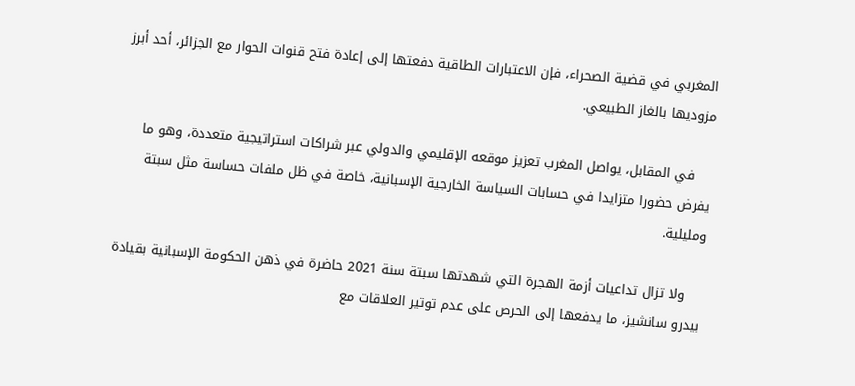المغربي في قضية الصحراء، فإن الاعتبارات الطاقية دفعتها إلى إعادة فتح قنوات الحوار مع الجزائر، أحد أبرز مزوديها بالغاز الطبيعي.

    في المقابل، يواصل المغرب تعزيز موقعه الإقليمي والدولي عبر شراكات استراتيجية متعددة، وهو ما يفرض حضورا متزايدا في حسابات السياسة الخارجية الإسبانية، خاصة في ظل ملفات حساسة مثل سبتة ومليلية.

    ولا تزال تداعيات أزمة الهجرة التي شهدتها سبتة سنة 2021 حاضرة في ذهن الحكومة الإسبانية بقيادة بيدرو سانشيز، ما يدفعها إلى الحرص على عدم توتير العلاقات مع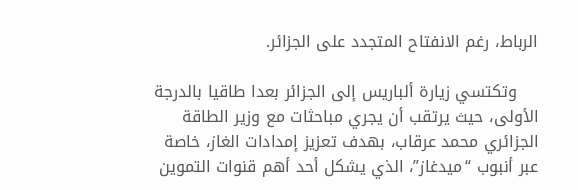الرباط، رغم الانفتاح المتجدد على الجزائر.

    وتكتسي زيارة ألباريس إلى الجزائر بعدا طاقيا بالدرجة الأولى، حيث يرتقب أن يجري مباحثات مع وزير الطاقة الجزائري محمد عرقاب، بهدف تعزيز إمدادات الغاز، خاصة عبر أنبوب “ميدغاز”، الذي يشكل أحد أهم قنوات التموين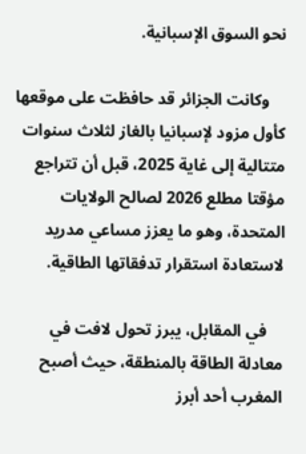نحو السوق الإسبانية.

    وكانت الجزائر قد حافظت على موقعها كأول مزود لإسبانيا بالغاز لثلاث سنوات متتالية إلى غاية 2025، قبل أن تتراجع مؤقتا مطلع 2026 لصالح الولايات المتحدة، وهو ما يعزز مساعي مدريد لاستعادة استقرار تدفقاتها الطاقية.

    في المقابل، يبرز تحول لافت في معادلة الطاقة بالمنطقة، حيث أصبح المغرب أحد أبرز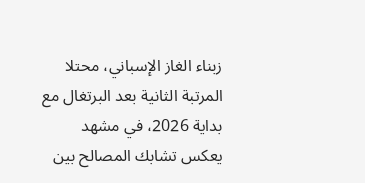زبناء الغاز الإسباني، محتلا المرتبة الثانية بعد البرتغال مع بداية 2026، في مشهد يعكس تشابك المصالح بين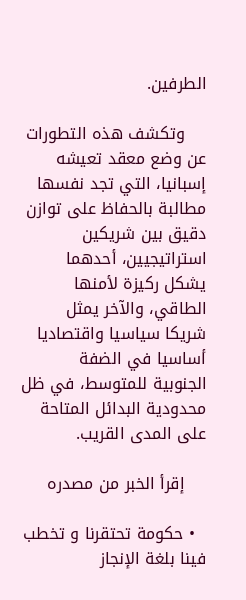الطرفين.

    وتكشف هذه التطورات عن وضع معقد تعيشه إسبانيا، التي تجد نفسها مطالبة بالحفاظ على توازن دقيق بين شريكين استراتيجيين، أحدهما يشكل ركيزة لأمنها الطاقي، والآخر يمثل شريكا سياسيا واقتصاديا أساسيا في الضفة الجنوبية للمتوسط، في ظل محدودية البدائل المتاحة على المدى القريب.

    إقرأ الخبر من مصدره

  • حكومة تحتقرنا و تخطب فينا بلغة الإنجاز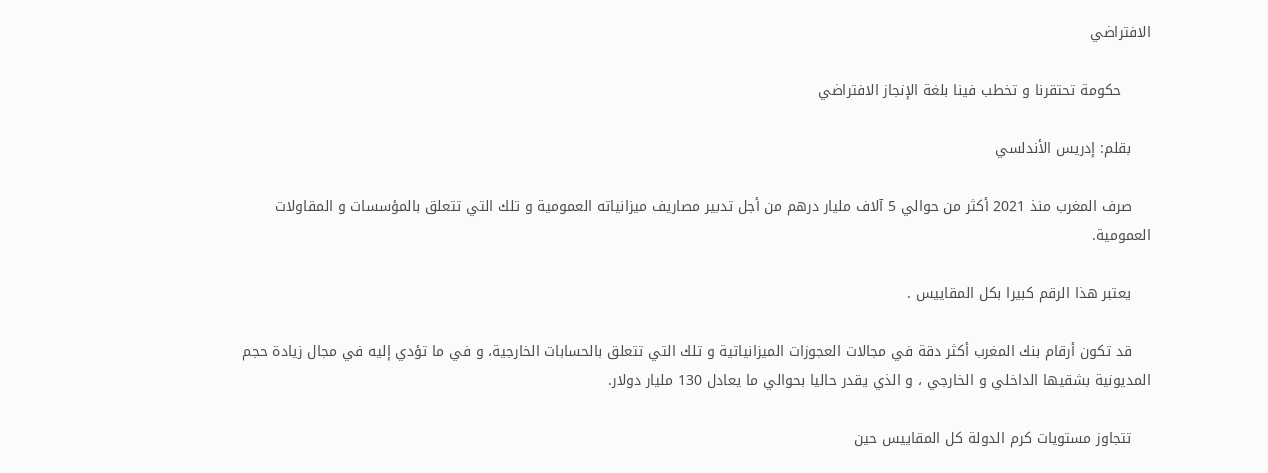الافتراضي

      حكومة تحتقرنا و تخطب فينا بلغة الإنجاز الافتراضي

    بقلم: إدريس الأندلسي

    صرف المغرب منذ 2021 أكثر من حوالي 5 آلاف مليار درهم من أجل تدبير مصاريف ميزانياته العمومية و تلك التي تتعلق بالمؤسسات و المقاولات العمومية.

    يعتبر هذا الرقم كبيرا بكل المقاييس .

    قد تكون أرقام بنك المغرب أكثر دقة في مجالات العجوزات الميزانياتية و تلك التي تتعلق بالحسابات الخارجية، و في ما تؤدي إليه في مجال زيادة حجم المديونية بشقيها الداخلي و الخارجي ، و الذي يقدر حاليا بحوالي ما يعادل 130 مليار دولار.

    تتجاوز مستويات كرم الدولة كل المقاييس حين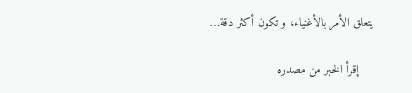يتعلق الأمر بالأغنياء، و تكون أكثر دقة…

    إقرأ الخبر من مصدره